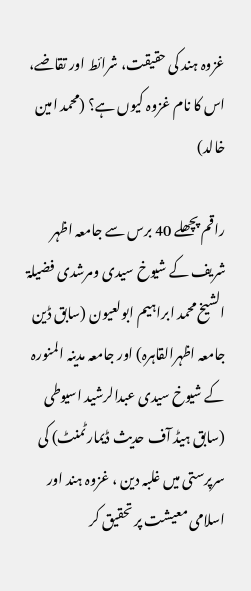غزوہ ہند کی حقیقت، شرائط اور تقاضے، اس کا نام غزوہ کیوں ہے؟ (محمد امین خالد)

راقم پچھلے 40 برس سے جامعہ اظہر شریف کے شیوخ سیدی ومرشدی فضیلۃ الشیخ محمد ابراہیم ابولعیون (سابق ڈین جامعہ اظہرالقاہرہ) اور جامعہ مدینہ المنورہ کے شیوخ سیدی عبدالرشید اسیوطی (سابق ہیڈ آف حدیث ڈیمارٹمنٹ) کی سرپرستی میں غلبہ دین ، غزوہ ہند اور اسلامی معیشت پر تحقیق کر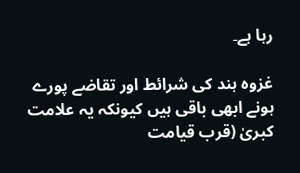رہا ہے۔

غزوہ ہند کی شرائط اور تقاضے پورے ہونے ابھی باقی ہیں کیونکہ یہ علامت کبریٰ (قرب قیامت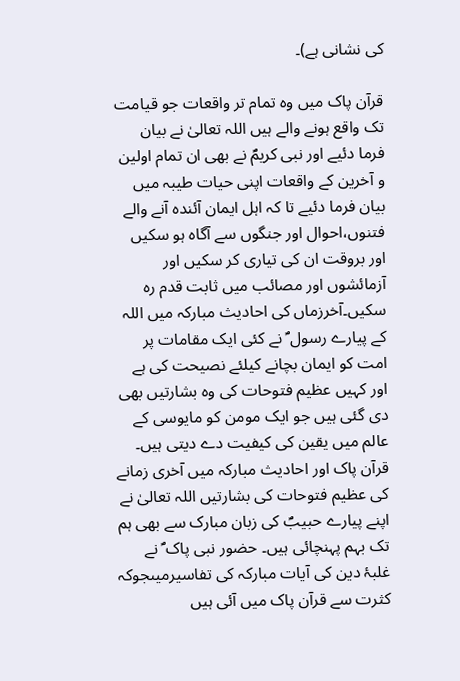کی نشانی ہے)۔

قرآن پاک میں وہ تمام تر واقعات جو قیامت تک واقع ہونے والے ہیں اللہ تعالیٰ نے بیان فرما دئیے اور نبی کریمؐ نے بھی ان تمام اولین و آخرین کے واقعات اپنی حیات طیبہ میں بیان فرما دئیے تا کہ اہل ایمان آئندہ آنے والے فتنوں،احوال اور جنگوں سے آگاہ ہو سکیں اور بروقت ان کی تیاری کر سکیں اور آزمائشوں اور مصائب میں ثابت قدم رہ سکیں۔آخرزماں کی احادیث مبارکہ میں اللہ کے پیارے رسول ؐ نے کئی ایک مقامات پر امت کو ایمان بچانے کیلئے نصیحت کی ہے اور کہیں عظیم فتوحات کی وہ بشارتیں بھی دی گئی ہیں جو ایک مومن کو مایوسی کے عالم میں یقین کی کیفیت دے دیتی ہیں۔
قرآن پاک اور احادیث مبارکہ میں آخری زمانے کی عظیم فتوحات کی بشارتیں اللہ تعالیٰ نے اپنے پیارے حبیبؐ کی زبان مبارک سے بھی ہم تک بہم پہنچائی ہیں۔ حضور نبی پاک ؐ نے غلبۂ دین کی آیات مبارکہ کی تفاسیرمیںجوکہ کثرت سے قرآن پاک میں آئی ہیں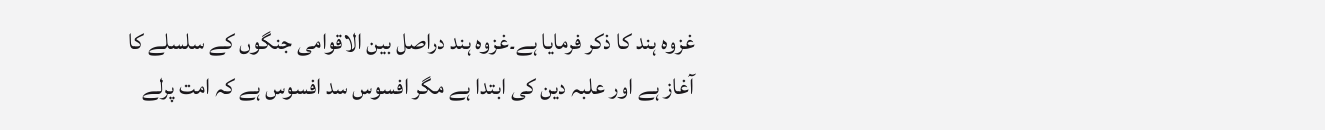غزوہ ہند کا ذکر فرمایا ہے۔غزوہ ہند دراصل بین الاقوامی جنگوں کے سلسلے کا آغاز ہے اور علبہ دین کی ابتدا ہے مگر افسوس سد افسوس ہے کہ امت پرلے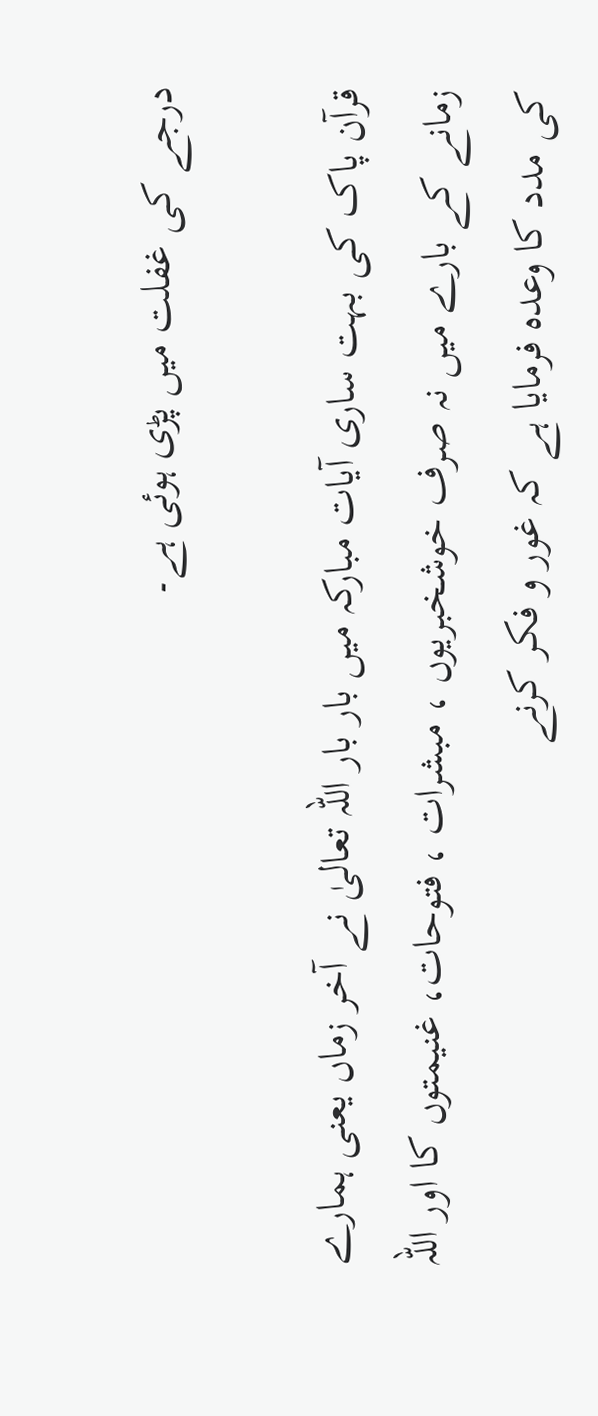درجے کی غفلت میں پڑی ہوئی ہے۔

قرآن پاک کی بہت ساری آیات مبارکہ میں بار بار اللہ تعالیٰ نے آخر زماں یعنی ہمارے زمانے کے بارے میں نہ صرف خوشخبریوں ، مبشرات ، فتوحات، غنیمتوں کا اور اللہ کی مدد کا وعدہ فرمایا ہے کہ غور و فکر کرنے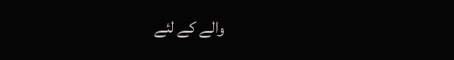والے کے لئے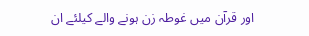اور قرآن میں غوطہ زن ہونے والے کیلئے ان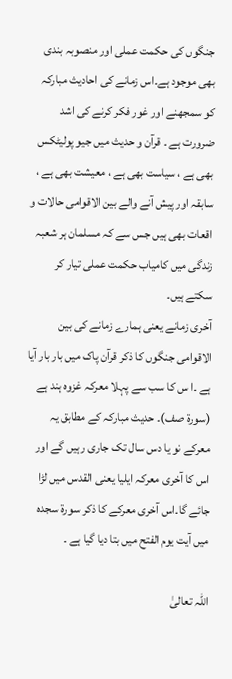جنگوں کی حکمت عملی اور منصوبہ بندی بھی موجود ہے۔اس زمانے کی احادیث مبارکہ کو سمجھنے اور غور فکر کرنے کی اشد ضرورت ہے ۔ قرآن و حدیث میں جیو پولیٹکس بھی ہے ، سیاست بھی ہے ، معیشت بھی ہے ، سابقہ اور پیش آنے والے بین الاقوامی حالات و اقعات بھی ہیں جس سے کہ مسلمان ہر شعبہ زندگی میں کامیاب حکمت عملی تیار کر سکتے ہیں۔
آخری زمانے یعنی ہمارے زمانے کی بین الاقوامی جنگوں کا ذکر قرآن پاک میں بار بار آیا ہے ۔ا س کا سب سے پہلا معرکہ غزوہ ہند ہے (سورۃ صف)۔ حدیث مبارکہ کے مطابق یہ معرکے نو یا دس سال تک جاری رہیں گے اور اس کا آخری معرکہ ایلیا یعنی القدس میں لڑا جائے گا۔اس آخری معرکے کا ذکر سورۃ سجدہ میں آیت یوم الفتح میں بتا دیا گیا ہے ۔

اللہ تعالیٰ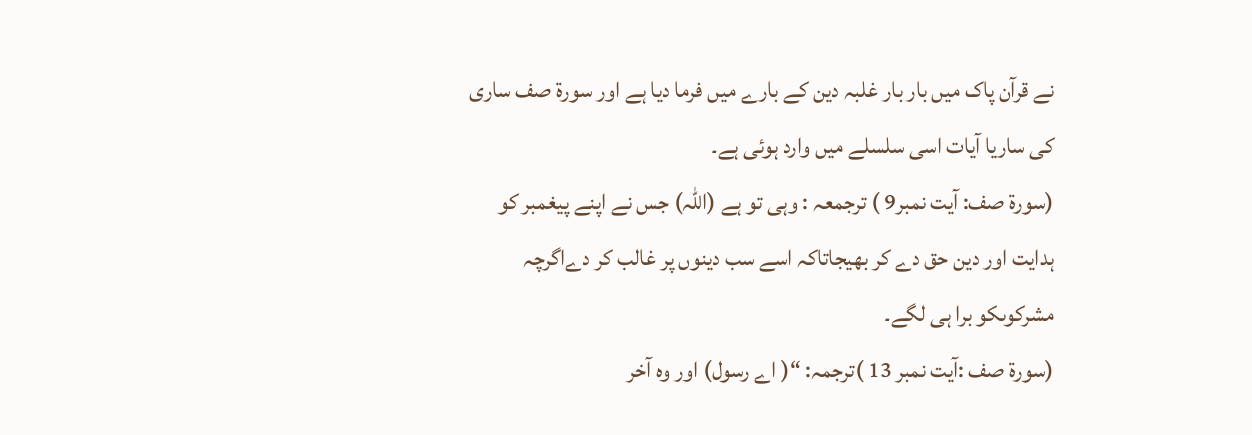نے قرآن پاک میں بار بار غلبہ دین کے بارے میں فرما دیا ہے اور سورۃ صف ساری کی ساریا آیات اسی سلسلے میں وارد ہوئی ہے۔
(سورۃ صف: آیت نمبر9 ) ترجمعہ : وہی تو ہے (اللہ) جس نے اپنے پیغمبر کو ہدایت اور دین حق دے کر بھیجاتاکہ اسے سب دینوں پر غالب کر دےاگرچہ مشرکوںکو برا ہی لگے۔
(سورۃ صف :آیت نمبر 13 )ترجمہ: “( اے رسول) اور وہ آخر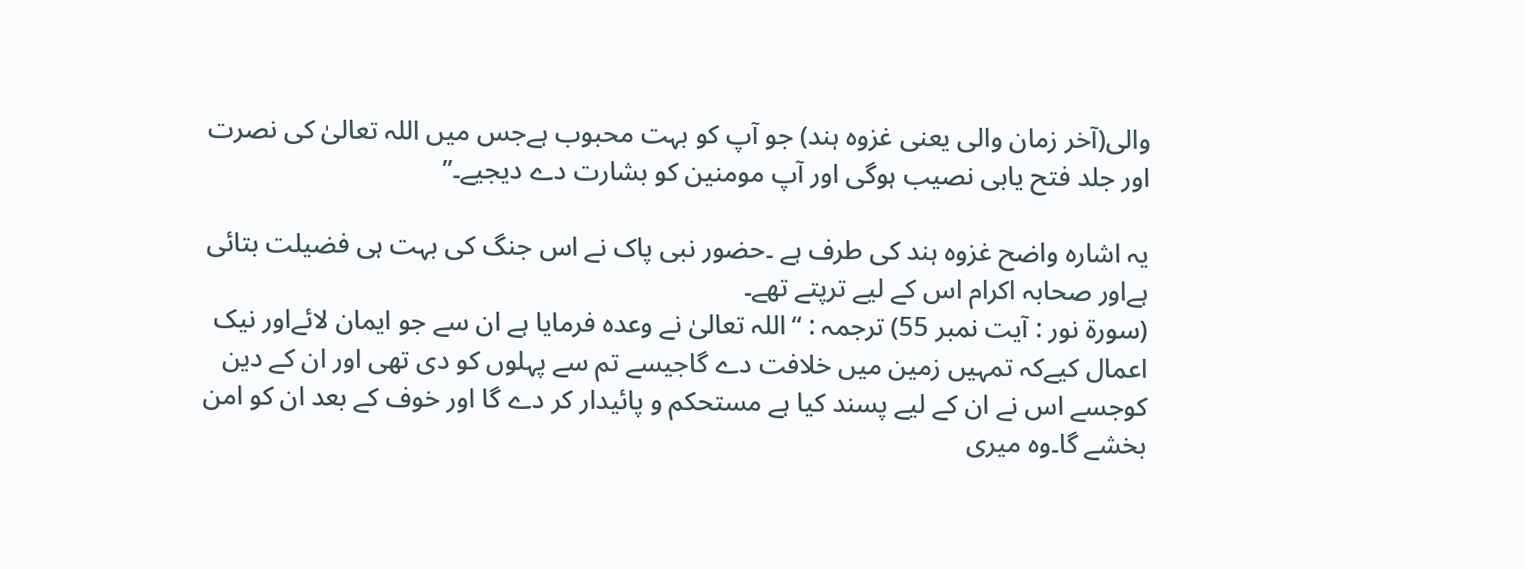والی(آخر زمان والی یعنی غزوہ ہند) جو آپ کو بہت محبوب ہےجس میں اللہ تعالیٰ کی نصرت اور جلد فتح یابی نصیب ہوگی اور آپ مومنین کو بشارت دے دیجیے۔”

یہ اشارہ واضح غزوہ ہند کی طرف ہے ۔حضور نبی پاک نے اس جنگ کی بہت ہی فضیلت بتائی ہےاور صحابہ اکرام اس کے لیے ترپتے تھے۔
(سورۃ نور : آیت نمبر 55) ترجمہ : “اللہ تعالیٰ نے وعدہ فرمایا ہے ان سے جو ایمان لائےاور نیک اعمال کیےکہ تمہیں زمین میں خلافت دے گاجیسے تم سے پہلوں کو دی تھی اور ان کے دین کوجسے اس نے ان کے لیے پسند کیا ہے مستحکم و پائیدار کر دے گا اور خوف کے بعد ان کو امن بخشے گا۔وہ میری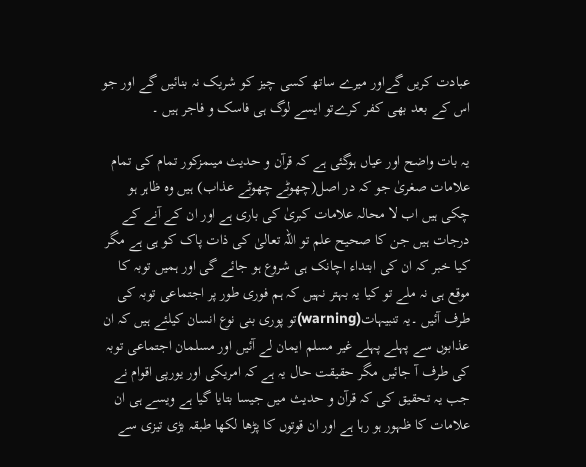عبادت کریں گےاور میرے ساتھ کسی چیز کو شریک نہ بنائیں گے اور جو اس کے بعد بھی کفر کرےتو ایسے لوگ ہی فاسک و فاجر ہیں ۔

یہ بات واضح اور عیاں ہوگئی ہے کہ قرآن و حدیث میںمزکور تمام کی تمام علامات صغریٰ جو کہ در اصل(چھوٹے چھوٹے عذاب) ہیں وہ ظاہر ہو چکی ہیں اب لا محالہ علامات کبریٰ کی باری ہے اور ان کے آنے کے درجات ہیں جن کا صحیح علم تو اللہ تعالیٰ کی ذات پاک کو ہی ہے مگر کیا خبر کہ ان کی ابتداء اچانک ہی شروع ہو جائے گی اور ہمیں توبہ کا موقع ہی نہ ملے تو کیا یہ بہتر نہیں کہ ہم فوری طور پر اجتماعی توبہ کی طرف آئیں ۔یہ تنبیہات(warning)تو پوری بنی نوع انسان کیلئے ہیں کہ ان عذابوں سے پہلے پہلے غیر مسلم ایمان لے آئیں اور مسلمان اجتماعی توبہ کی طرف آ جائیں مگر حقیقت حال یہ ہے کہ امریکی اور یورپی اقوام نے جب یہ تحقیق کی کہ قرآن و حدیث میں جیسا بتایا گیا ہے ویسے ہی ان علامات کا ظہور ہو رہا ہے اور ان قوتوں کا پڑھا لکھا طبقہ بڑی تیزی سے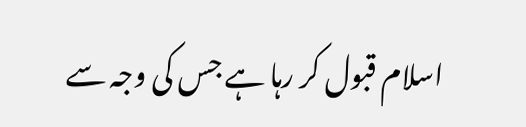اسلام قبول کر رہا ہے جس کی وجہ سے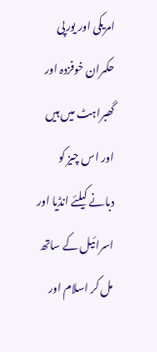امریکی اور یورپی حکمران خوفزدہ اور گھبراہٹ میں ہیں اور اس چیز کو دبانے کیلئے انڈیا اور اسرائیل کے ساتھ مل کر اسلام اور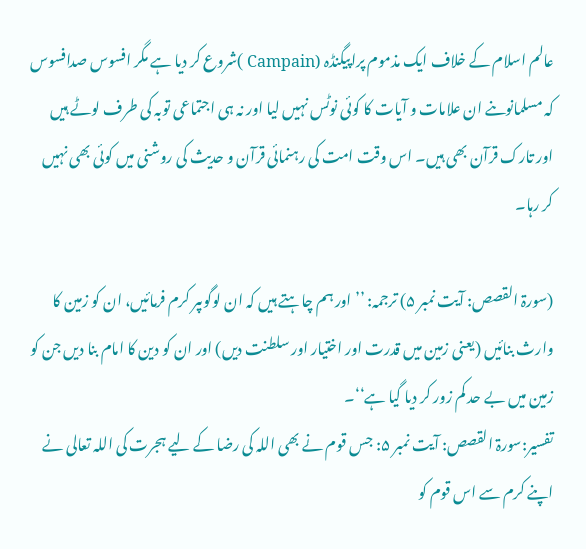عالم اسلام کے خلاف ایک مذموم پراپیگنڈہ (Campain )شروع کر دیا ہے مگر افسوس صدافسوس کہ مسلمانوںنے ان علامات و آیات کا کوئی نوٹس نہیں لیا اور نہ ہی اجتماعی توبہ کی طرف لوٹے ہیں اور تارک قرآن بھی ہیں۔ اس وقت امت کی رہنمائی قرآن و حدیث کی روشنی میں کوئی بھی نہیں کر رہا۔

(سورۃ القصص: آیت نمبر ۵) ترجمہ: ’’اور ہم چاہتے ہیں کہ ان لوگوںپر کرم فرمائیں، ان کو زمین کا وارث بنائیں (یعنی زمین میں قدرت اور اختیار اور سلطنت دیں) اور ان کو دین کا امام بنا دیں جن کو زمین میں بے حد کم زور کر دیا گیا ہے‘‘۔
تفسیر:سورۃ القصص: آیت نمبر ۵: جس قوم نے بھی اللہ کی رضا کے لیے ہجرت کی اللہ تعالی نے اپنے کرم سے اس قوم کو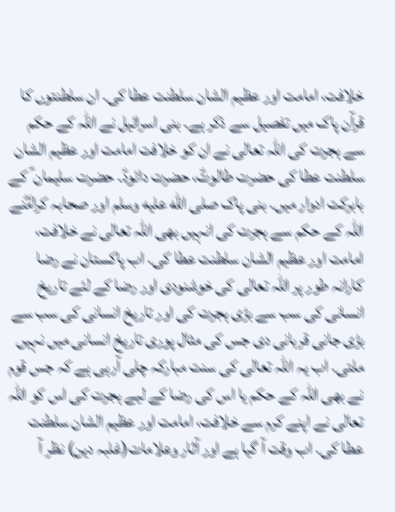خلافت، امامت اور عظیم الشان سلطنت عطا کی۔ ان سلطنتوں کا قرآن پاک میں تفصیل سے ذکر ہے۔ بنی اسرائیل نے اللہ کے حکم سے ہجرت کی اللہ تعالی نے ان کو خلافت امامت اور عظیم الشان سلطنت عطا کی حضرت طالوتؑ، حضرت دائودؑ۔ حضرت سلیمان ؑ کے بابرکت ادوار میں۔ بنی پاک صلى الله عليه وسلم اور صحابہ کرامؓنے اللہ کے حکم سے ہجرت کی انہیں بھی اللہ تعالی نے خلافت، امامت اور عظیم الشان سلطنت عطا کی۔ اب پاکستان نے رضا کارانہ طور پر اللہ تعالی کی خوشنودی اور رضا کے لئے تاریخ انسانی کی سب سے بڑی ہجرت کی اور تاریخ انسانی کی سب سے بڑی جانی قربانی دی جس کی مثال پوری تاریخ انسانی میں نہیں ملتی۔ اب یہ اللہ تعالی کی سنت مبارکہ چلی آرہی ہے کہ جس قوم نے بھی اللہ کے حکم یا اس کی رضا کے لیے ہجرت کی اس کو اللہ تعالی نے اپنے کرم سے خلافت، امامت اور عظیم الشان سلطنت عطا کی۔ اب وقت آ گیا ہے اور آثار وعلامات(غلبہ دین) نظر آ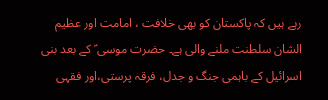رہے ہیں کہ پاکستان کو بھی خلافت ، امامت اور عظیم الشان سلطنت ملنے والی ہے۔ حضرت موسی ؑ کے بعد بنی اسرائیل کے باہمی جنگ و جدل، فرقہ پرستی،اور فقہی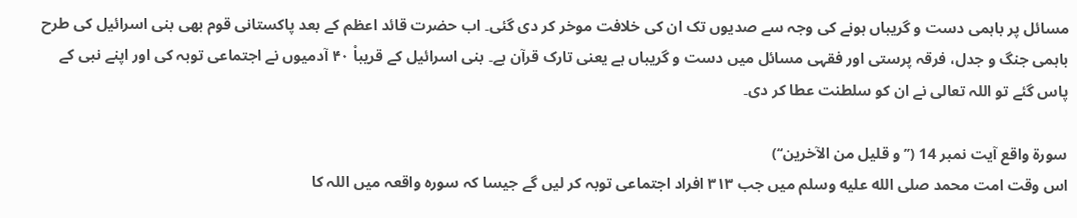مسائل پر باہمی دست و گریباں ہونے کی وجہ سے صدیوں تک ان کی خلافت موخر کر دی گئی۔ اب حضرت قائد اعظم کے بعد پاکستانی قوم بھی بنی اسرائیل کی طرح باہمی جنگ و جدل، فرقہ پرستی اور فقہی مسائل میں دست و گریباں ہے یعنی تارک قرآن ہے۔ بنی اسرائیل کے قریباْ ۴۰ آدمیوں نے اجتماعی توبہ کی اور اپنے نبی کے پاس گئے تو اللہ تعالی نے ان کو سلطنت عطا کر دی۔

سورۃ واقع آیت نمبر 14 (’’ و قلیل من الآخرین‘‘)
اس وقت امت محمد صلى الله عليه وسلم میں جب ۳۱۳ افراد اجتماعی توبہ کر لیں گے جیسا کہ سورہ واقعہ میں اللہ کا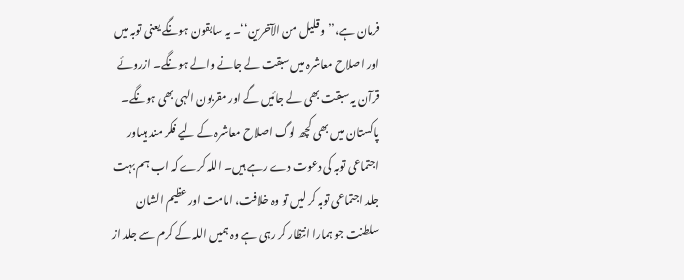فرمان ہے،’’ و قلیل من الآخرین‘‘۔ یہ سابقون ہونگے یعنی توبہ میں اور اصلاح معاشرہ میں سبقت لے جانے والے ہونگے۔ ازروئے قرآن یہ سبقت بھی لے جائیں گے اور مقربون الہی بھی ہونگے۔ پاکستان میں بھی کچھ لوگ اصلاح معاشرہ کے لیے فکر مند ہیںاور اجتماعی توبہ کی دعوت دے رہے ہیں۔ اللہ کرے کہ اب ہم بہت جلد اجتماعی توبہ کر لیں تو وہ خلافت، امامت اور عظیم الشان سلطنت جو ہمارا انتظار کر رہی ہے وہ ہمیں اللہ کے کرم سے جلد از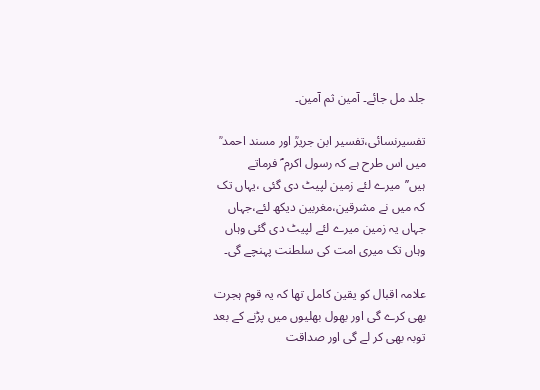جلد مل جائے۔ آمین ثم آمین۔

تفسیرنسائی،تفسیر ابن جریرؒ اور مسند احمد ؒ میں اس طرح ہے کہ رسول اکرم ؐ فرماتے ہیں’’میرے لئے زمین لپیٹ دی گئی ،یہاں تک کہ میں نے مشرقین،مغربین دیکھ لئے،جہاں جہاں یہ زمین میرے لئے لپیٹ دی گئی وہاں وہاں تک میری امت کی سلطنت پہنچے گی۔

علامہ اقبال کو یقین کامل تھا کہ یہ قوم ہجرت بھی کرے گی اور بھول بھلیوں میں پڑنے کے بعد توبہ بھی کر لے گی اور صداقت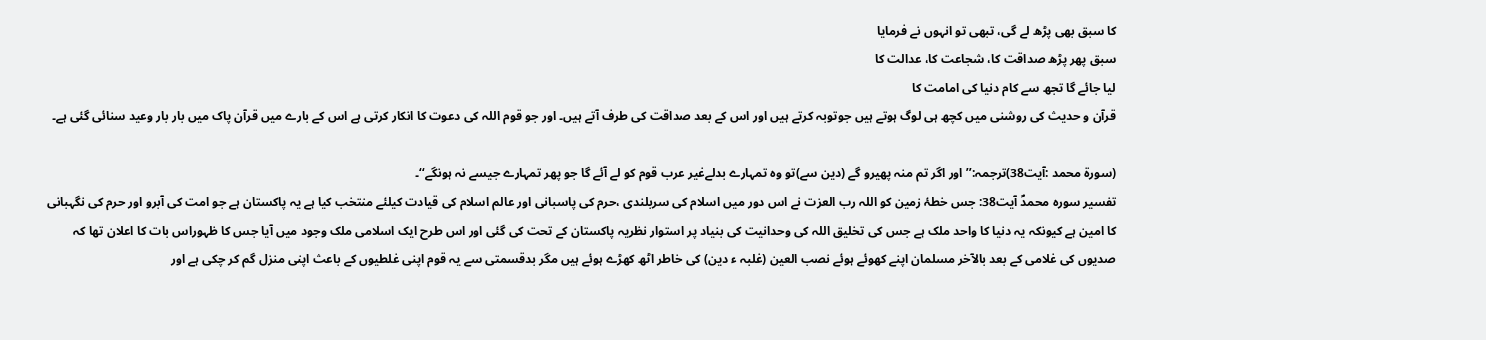کا سبق بھی پڑھ لے گی، تبھی تو انہوں نے فرمایا
سبق پھر پڑھ صداقت کا، شجاعت کا، عدالت کا
لیا جائے گا تجھ سے کام دنیا کی امامت کا
قرآن و حدیث کی روشنی میں کچھ ہی لوگ ہوتے ہیں جوتوبہ کرتے ہیں اور اس کے بعد صداقت کی طرف آتے ہیں۔ اور جو قوم اللہ کی دعوت کا انکار کرتی ہے اس کے بارے میں قرآن پاک میں بار بار وعید سنائی گئی ہے۔

(سورۃ محمد :آیت38)ترجمہ:’’اور اگر تم منہ پھیرو گے (دین سے)تو وہ تمہارے بدلےغیر عرب قوم کو لے آئے گا جو پھر تمہارے جیسے نہ ہونگے‘‘۔
تفسیر سورہ محمدؐ آیت38: جس خطۂ زمین کو اللہ رب العزت نے اس دور میں اسلام کی سربلندی ،حرم کی پاسبانی اور عالم اسلام کی قیادت کیلئے منتخب کیا ہے یہ پاکستان ہے جو امت کی آبرو اور حرم کی نگہبانی کا امین ہے کیونکہ یہ دنیا کا واحد ملک ہے جس کی تخلیق اللہ کی وحدانیت کی بنیاد پر استوار نظریہ پاکستان کے تحت کی گئی اور اس طرح ایک اسلامی ملک وجود میں آیا جس کا ظہوراس بات کا اعلان تھا کہ صدیوں کی غلامی کے بعد بالآخر مسلمان اپنے کھوئے ہوئے نصب العین (غلبہ ء دین) کی خاطر اٹھ کھڑے ہوئے ہیں مگر بدقسمتی سے یہ قوم اپنی غلطیوں کے باعث اپنی منزل گم کر چکی ہے اور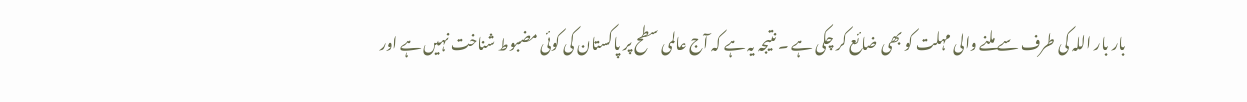بار بار اللہ کی طرف سے ملنے والی مہلت کو بھی ضائع کر چکی ہے ۔ نتیجہ یہ ہے کہ آج عالمی سطح پر پاکستان کی کوئی مضبوط شناخت نہیں ہے اور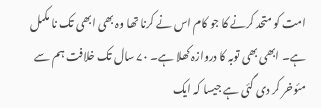امت کو متحد کرنے کا جو کام اس نے کرنا تھا وہ بھی ابھی تک نا مکمل ہے۔ ابھی بھی توبہ کا دروازہ کھلا ہے۔ ۷۰ سال تک خلافت ہم سے مئوخر کر دی گئی ہے جیسا کہ ایک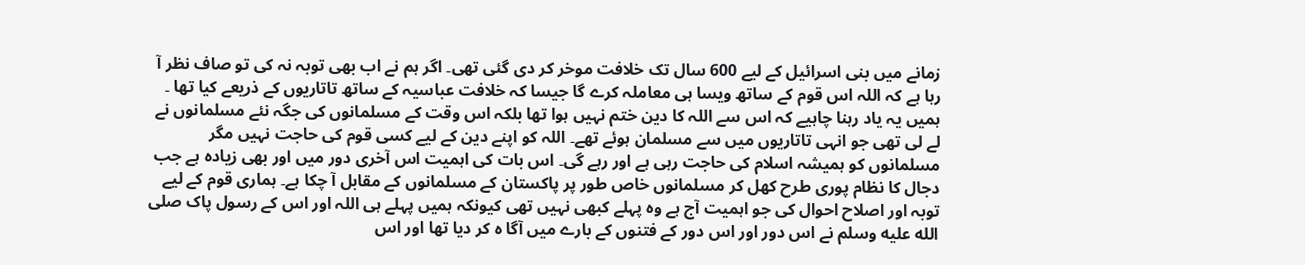زمانے میں بنی اسرائیل کے لیے 600 سال تک خلافت موخر کر دی گئی تھی۔ اگر ہم نے اب بھی توبہ نہ کی تو صاف نظر آ رہا ہے کہ اللہ اس قوم کے ساتھ ویسا ہی معاملہ کرے گا جیسا کہ خلافت عباسیہ کے ساتھ تاتاریوں کے ذریعے کیا تھا ۔ ہمیں یہ یاد رہنا چاہیے کہ اس سے اللہ کا دین ختم نہیں ہوا تھا بلکہ اس وقت کے مسلمانوں کی جگہ نئے مسلمانوں نے لے لی تھی جو انہی تاتاریوں میں سے مسلمان ہوئے تھے۔ اللہ کو اپنے دین کے لیے کسی قوم کی حاجت نہیں مگر مسلمانوں کو ہمیشہ اسلام کی حاجت رہی ہے اور رہے گی۔ اس بات کی اہمیت اس آخری دور میں اور بھی زیادہ ہے جب دجال کا نظام پوری طرح کھل کر مسلمانوں خاص طور پر پاکستان کے مسلمانوں کے مقابل آ چکا ہے۔ ہماری قوم کے لیے توبہ اور اصلاح احوال کی جو اہمیت آج ہے وہ پہلے کبھی نہیں تھی کیونکہ ہمیں پہلے ہی اللہ اور اس کے رسول پاک صلى الله عليه وسلم نے اس دور اور اس دور کے فتنوں کے بارے میں آگا ہ کر دیا تھا اور اس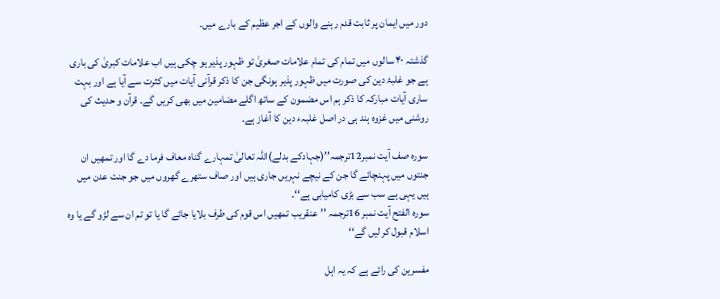دور میں ایمان پر ثابت قدم رہنے والوں کے اجر عظیم کے بارے میں۔

گذشتہ ۴۰ سالوں میں تمام کی تمام علامات صغریٰ تو ظہور پذیر ہو چکی ہیں اب علامات کبریٰ کی باری ہے جو غلبۂ دین کی صورت میں ظہور پذیر ہونگی جن کا ذکر قرآنی آیات میں کثرت سے آیا ہے اور بہت ساری آیات مبارکہ کا ذکر ہم اس مضمون کے ساتھ اگلے مضامین میں بھی کریں گے۔ قرآن و حدیث کی روشنی میں غزوہ ہند ہی در اصل غلبہء دین کا آغاز ہے۔

سورہ صف آیت نمبر12ترجمہ’’(جہادکے بدلے)اللہ تعالیٰ تمہارے گناہ معاف فرما دے گا اور تمھیں ان جنتوں میں پہنچائے گا جن کے نیچے نہریں جاری ہیں اور صاف ستھرے گھروں میں جو جنت عدن میں ہیں یہی ہے سب سے بڑی کامیابی ہے‘‘۔
سورہ الفتح آیت نمبر 16ترجمہ ’’عنقریب تمھیں اس قوم کی طرف بلایا جائے گا یا تو تم ان سے لڑو گے یا وہ اسلام قبول کر لیں گے‘‘

مفسرین کی رائے ہے کہ یہ اہل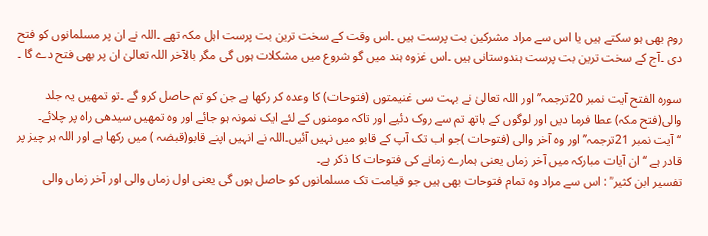روم بھی ہو سکتے ہیں یا اس سے مراد مشرکین بت پرست ہیں ۔اس وقت کے سخت ترین بت پرست اہل مکہ تھے ۔اللہ نے ان پر مسلمانوں کو فتح دی ۔آج کے سخت ترین بت پرست ہندوستانی ہیں ۔اس غزوہ ہند میں گو شروع میں مشکلات ہوں گی مگر بالآخر اللہ تعالیٰ ان پر بھی فتح دے گا ۔

سورہ الفتح آیت نمبر 20ترجمہ’’اور اللہ تعالیٰ نے بہت سی غنیمتوں (فتوحات) کا وعدہ کر رکھا ہے جن کو تم حاصل کرو گے ۔تو تمھیں یہ جلد والی(فتح مکہ) عطا فرما دیں اور لوگوں کے ہاتھ تم سے روک دئیے اور تاکہ مومنوں کے لئے ایک نمونہ ہو جائے اور وہ تمھیں سیدھی راہ پر چلائے۔
‘‘آیت نمبر 21ترجمہ’’اور وہ آخر والی (فتوحات )جو اب تک آپ کے قابو میں نہیں آئیں۔اللہ نے انہیں اپنے قابو(قبضہ ) میں رکھا ہے اور اللہ ہر چیز پر قادر ہے ‘‘ ان آیات مبارکہ میں آخر زماں یعنی ہمارے زمانے کی فتوحات کا ذکر ہے۔
تفسیر ابن کثیر ؒ : اس سے مراد وہ تمام فتوحات بھی ہیں جو قیامت تک مسلمانوں کو حاصل ہوں گی یعنی اول زماں والی اور آخر زماں والی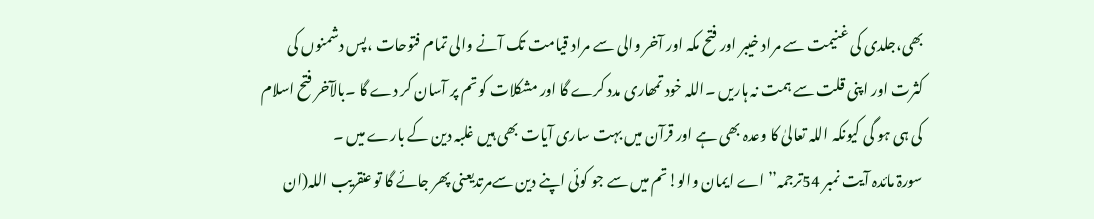بھی،جلدی کی غنیمت سے مراد خیبر اور فتح مکہ اور آخر والی سے مراد قیامت تک آنے والی تمام فتوحات ،پس دشمنوں کی کثرت اور اپنی قلت سے ہمت نہ ہاریں ۔اللہ خود تمھاری مدد کرے گا اور مشکلات کو تم پر آسان کر دے گا ۔بالآخر فتح اسلام کی ہی ہو گی کیونکہ اللہ تعالیٰ کا وعدہ بھی ہے اور قرآن میں بہت ساری آیات بھی ہیں غلبہ دین کے بارے میں ۔
سورۃ مائدہ آیت نمبر 54ترجمہ’’اے ایمان والو!تم میں سے جو کوئی اپنے دین سےمرتدیعنی پھر جائے گا تو عنقریب اللہ(ان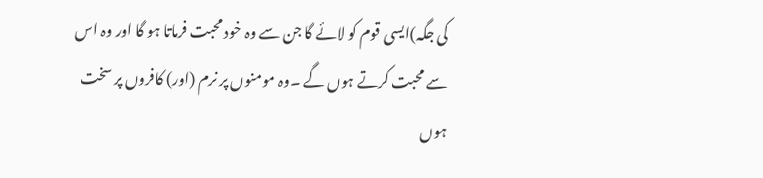کی جگہ)ایسی قوم کو لائے گا جن سے وہ خود محبت فرماتا ہو گا اور وہ اس سے محبت کرتے ہوں گے ۔وہ مومنوں پر نرم (اور) کافروں پر سخت ہوں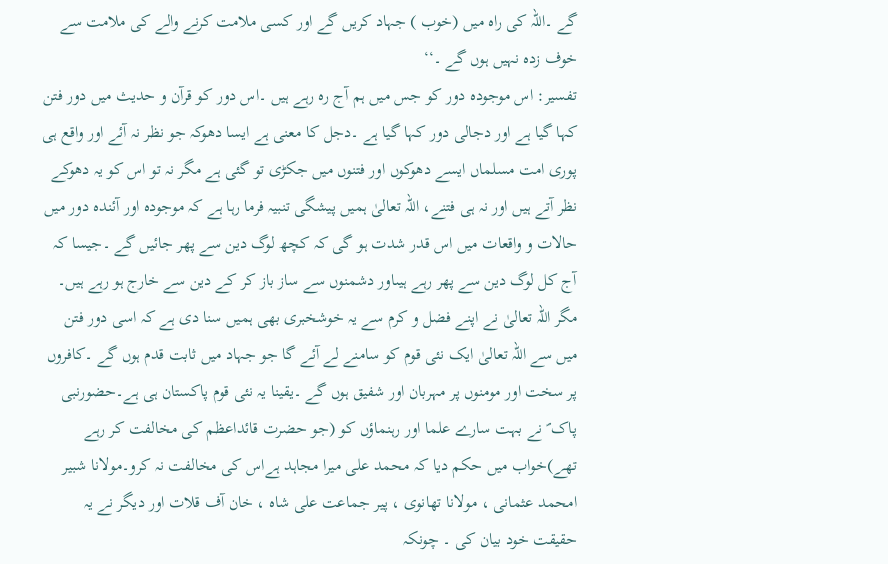گے ۔اللہ کی راہ میں (خوب ) جہاد کریں گے اور کسی ملامت کرنے والے کی ملامت سے خوف زدہ نہیں ہوں گے ۔‘‘
تفسیر: اس موجودہ دور کو جس میں ہم آج رہ رہے ہیں ۔اس دور کو قرآن و حدیث میں دور فتن کہا گیا ہے اور دجالی دور کہا گیا ہے ۔دجل کا معنی ہے ایسا دھوکہ جو نظر نہ آئے اور واقع ہی پوری امت مسلماں ایسے دھوکوں اور فتنوں میں جکڑی تو گئی ہے مگر نہ تو اس کو یہ دھوکے نظر آتے ہیں اور نہ ہی فتنے، اللہ تعالیٰ ہمیں پیشگی تنبیہ فرما رہا ہے کہ موجودہ اور آئندہ دور میں حالات و واقعات میں اس قدر شدت ہو گی کہ کچھ لوگ دین سے پھر جائیں گے ۔جیسا کہ آج کل لوگ دین سے پھر رہے ہیںاور دشمنوں سے ساز باز کر کے دین سے خارج ہو رہے ہیں۔ مگر اللہ تعالیٰ نے اپنے فضل و کرم سے یہ خوشخبری بھی ہمیں سنا دی ہے کہ اسی دور فتن میں سے اللہ تعالیٰ ایک نئی قوم کو سامنے لے آئے گا جو جہاد میں ثابت قدم ہوں گے ۔کافروں پر سخت اور مومنوں پر مہربان اور شفیق ہوں گے ۔یقینا یہ نئی قوم پاکستان ہی ہے۔حضورنبی پاک ؐ نے بہت سارے علما اور رہنماؤں کو (جو حضرت قائداعظم کی مخالفت کر رہے تھے)خواب میں حکم دیا کہ محمد علی میرا مجاہد ہےاس کی مخالفت نہ کرو۔مولانا شبیر امحمد عثمانی ، مولانا تھانوی ، پیر جماعت علی شاہ ، خان آف قلات اور دیگر نے یہ حقیقت خود بیان کی ۔ چونکہ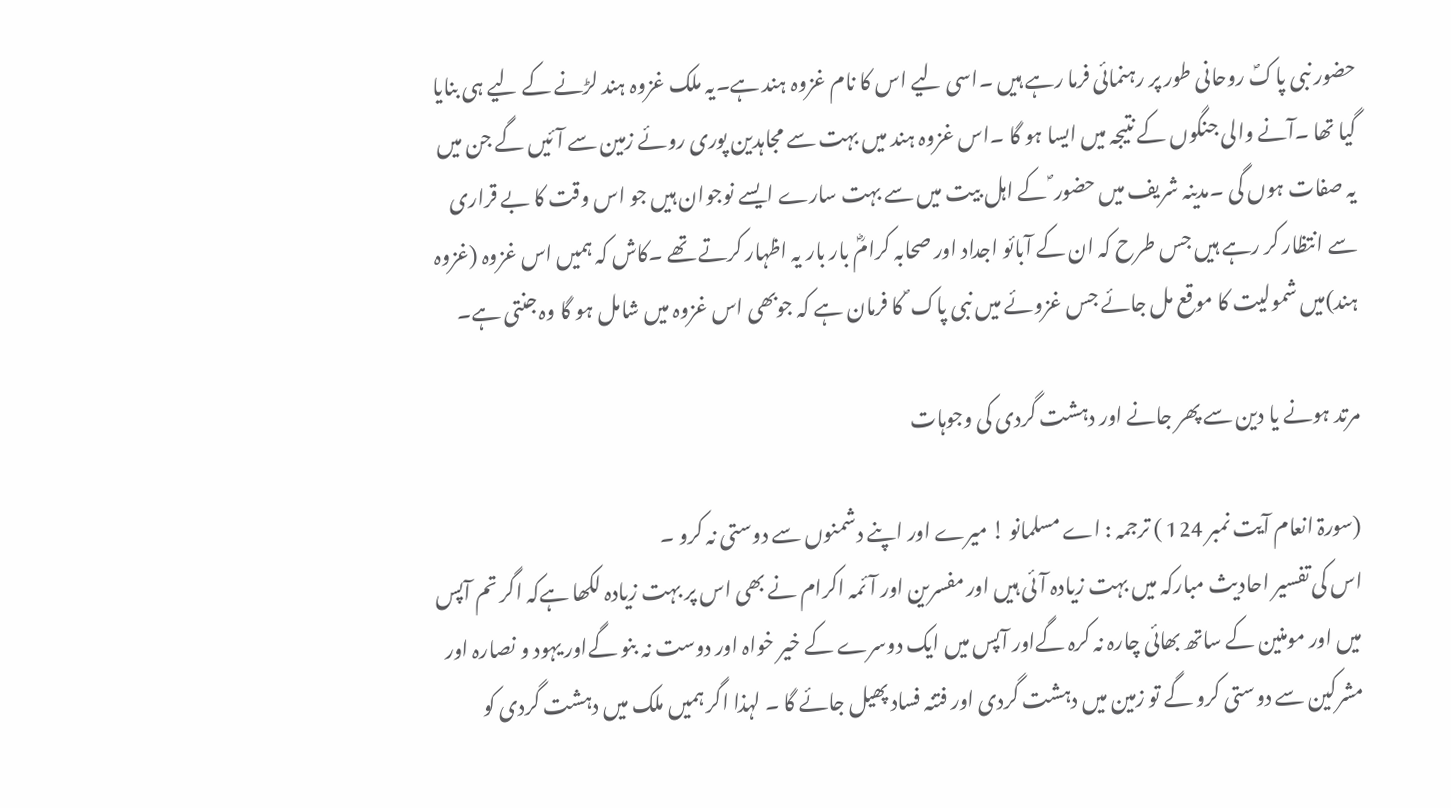حضور نبی پاکؐ روحانی طور پر رہنمائی فرما رہے ہیں ۔اسی لیے اس کا نام غزوہ ہند ہے۔یہ ملک غزوہ ہند لڑنے کے لیے ہی بنایا گیا تھا ۔آنے والی جنگوں کے نتیجہ میں ایسا ہو گا ۔اس غزوہ ہند میں بہت سے مجاہدین پوری روئے زمین سے آئیں گے جن میں یہ صفات ہوں گی ۔مدینہ شریف میں حضور ؐ کے اہل بیت میں سے بہت سارے ایسے نوجوان ہیں جو اس وقت کا بے قراری سے انتظار کر رہے ہیں جس طرح کہ ان کے آبائو اجداد اور صحابہ کرامؓ بار بار یہ اظہار کرتے تھے ۔کاش کہ ہمیں اس غزوہ (غزوہ ہند)میں شمولیت کا موقع مل جائے جس غزوئے میں نبی پاک ؐ کا فرمان ہے کہ جوبھی اس غزوہ میں شامل ہو گا وہ جنتی ہے۔

مرتد ہونے یا دین سے پھر جانے اور دہشت گردی کی وجوہات

(سورۃ انعام آیت نمبر 124 ) ترجمہ : اے مسلمانو ! میرے اور اپنے دشمنوں سے دوستی نہ کرو ۔
اس کی تفسیر احادیث مبارکہ میں بہت زیادہ آئی ہیں اور مفسرین اور آئمہ اکرام نے بھی اس پر بہت زیادہ لکھا ہےکہ اگر تم آپس میں اور مومنین کے ساتھ بھائی چارہ نہ کرہ گےاور آپس میں ایک دوسرے کے خیر خواہ اور دوست نہ بنو گےاور یہود و نصارہ اور مشرکین سے دوستی کرو گے تو زمین میں دہشت گردی اور فتنہ فساد پھیل جائے گا ۔ لہذا اگر ہمیں ملک میں دہشت گردی کو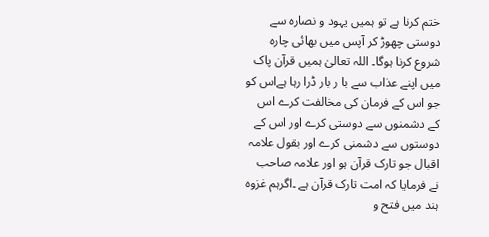ختم کرنا ہے تو ہمیں یہود و نصارہ سے دوستی چھوڑ کر آپس میں بھائی چارہ شروع کرنا ہوگا۔ اللہ تعالیٰ ہمیں قرآن پاک میں اپنے عذاب سے با ر بار ڈرا رہا ہےاس کو جو اس کے فرمان کی مخالفت کرے اس کے دشمنوں سے دوستی کرے اور اس کے دوستوں سے دشمنی کرے اور بقول علامہ اقبال جو تارک قرآن ہو اور علامہ صاحب نے فرمایا کہ امت تارک قرآن ہے ۔اگرہم غزوہ ہند میں فتح و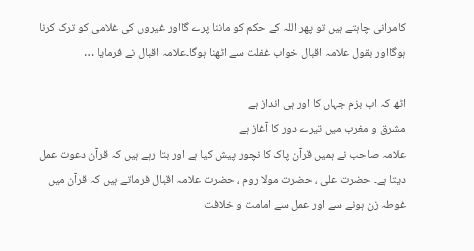کامرانی چاہتے ہیں تو پھر اللہ کے حکم کو ماننا پرے گااور غیروں کی غلامی کو ترک کرنا ہوگااور بقول علامہ اقبال خواب غفلت سے اٹھنا ہوگا۔علامہ اقبال نے فرمایا …

اٹھ کہ اب بزم جہاں کا اور ہی انداز ہے
مشرق و مغرب میں تیرے دور کا آغاز ہے
علامہ صاحب نے ہمیں قرآن پاک کا نچور پیش کیا ہے اور بتا رہے ہیں کہ قرآن دعوت عمل دیتا ہے۔ حضرت علی ، حضرت مولا روم ، حضرت علامہ اقبال فرماتے ہیں کہ قرآن میں غوطہ زن ہونے سے اور عمل سے امامت و خلافت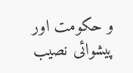و حکومت اور پیشوائی نصیب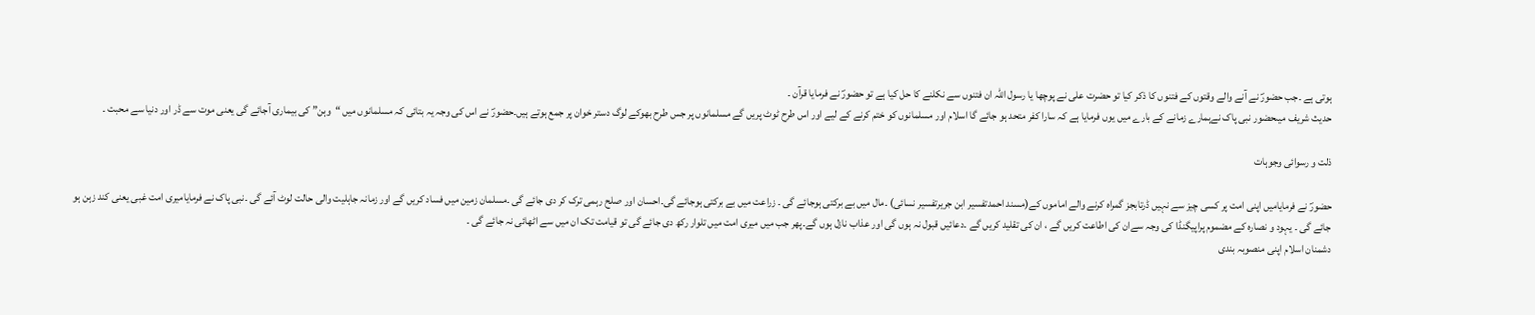ہوتی ہے ۔جب حضورؐ نے آنے والے وقتوں کے فتنوں کا ذکر کیا تو حضرت علی نے پوچھا یا رسول اللہ ان فتنوں سے نکلنے کا حل کیا ہے تو حضورؐ نے فرمایا قرآن ۔
حدیث شریف میںحضور نبی پاک نےہمارے زمانے کے بارے میں یوں فرمایا ہے کہ سارا کفر متحد ہو جائے گا اسلام اور مسلمانوں کو ختم کرنے کے لیے اور اس طرح ٹوٹ پریں گے مسلمانوں پر جس طرح بھوکے لوگ دستر خوان پر جمع ہوتے ہیں۔حضورؐ نے اس کی وجہ یہ بتائی کہ مسلمانوں میں “وہن” کی بیماری آجائے گی یعنی موت سے ڈر اور دنیا سے محبت ۔

ذلت و رسوائی وجوہات

حضورؐ نے فرمایامیں اپنی امت پر کسی چیز سے نہیں ڈرتابجز گمراہ کرنے والے اماموں کے(مسند احمدتفسیر ابن جریرتفسیر نسائی) ۔مال میں بے برکتی ہوجائے گی ۔ زراعت میں بے برکتی ہوجائے گی۔احسان اور صلح رہمی ترک کر دی جائے گی ۔مسلمان زمین میں فساد کریں گے اور زمانہ جاہلیت والی حالت لوٹ آئے گی ۔نبی پاک نے فرمایامیری امت غبی یعنی کند زہن ہو جائے گی ۔ یہود و نصارہ کے مضموم پراپیگنڈا کی وجہ سےان کی اطاعت کریں گے ، ان کی تقلید کریں گے ۔دعائیں قبول نہ ہوں گی اور عذاب نازل ہوں گے۔پھر جب میں میری امت میں تلوار رکھ دی جائے گی تو قیامت تک ان میں سے اٹھائی نہ جائے گی ۔
دشمنان اسلام اپنی منصوبہ بندی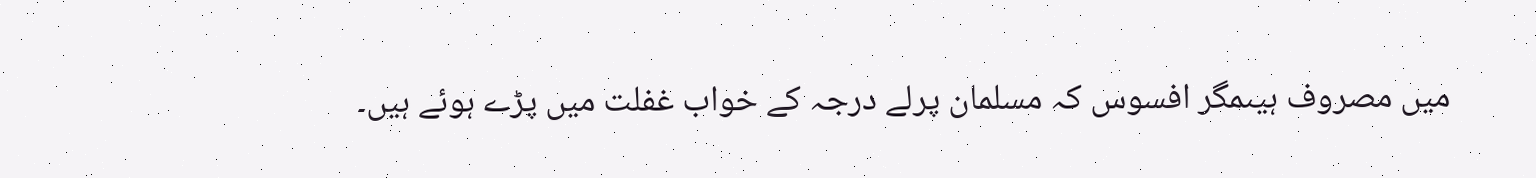میں مصروف ہیںمگر افسوس کہ مسلمان پرلے درجہ کے خواب غفلت میں پڑے ہوئے ہیں۔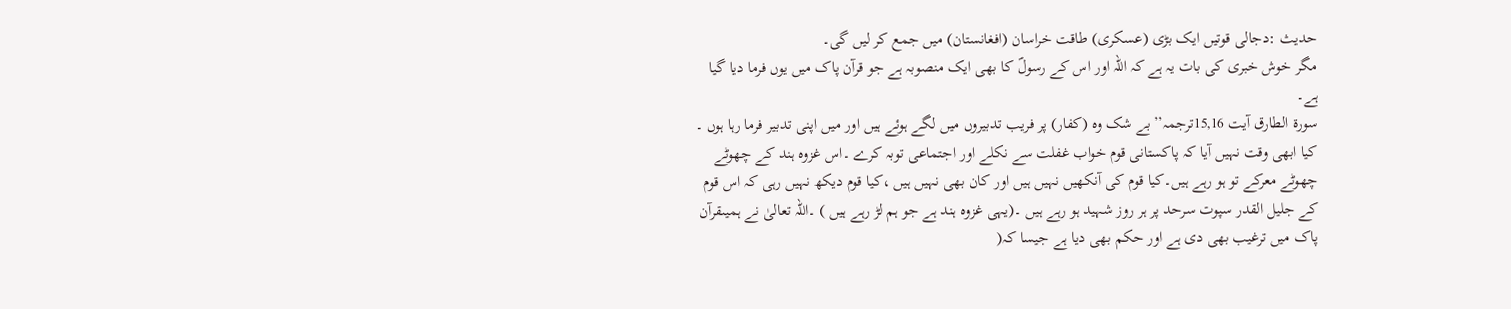حدیث :دجالی قوتیں ایک بڑی (عسکری) طاقت خراسان (افغانستان) میں جمع کر لیں گی۔
مگر خوش خبری کی بات یہ ہے کہ اللہ اور اس کے رسولؐ کا بھی ایک منصوبہ ہے جو قرآن پاک میں یوں فرما دیا گیا ہے۔
سورۃ الطارق آیت 15,16ترجمہ’’بے شک وہ (کفار) پر فریب تدبیروں میں لگے ہوئے ہیں اور میں اپنی تدبیر فرما رہا ہوں ۔
کیا ابھی وقت نہیں آیا کہ پاکستانی قوم خواب غفلت سے نکلے اور اجتماعی توبہ کرے ۔اس غزوہ ہند کے چھوٹے چھوٹے معرکے تو ہو رہے ہیں۔کیا قوم کی آنکھیں نہیں ہیں اور کان بھی نہیں ہیں ،کیا قوم دیکھ نہیں رہی کہ اس قوم کے جلیل القدر سپوت سرحد پر ہر روز شہید ہو رہے ہیں ۔(یہی غزوہ ہند ہے جو ہم لڑ رہے ہیں ) ۔اللہ تعالیٰ نے ہمیںقرآن پاک میں ترغیب بھی دی ہے اور حکم بھی دیا ہے جیسا کہ(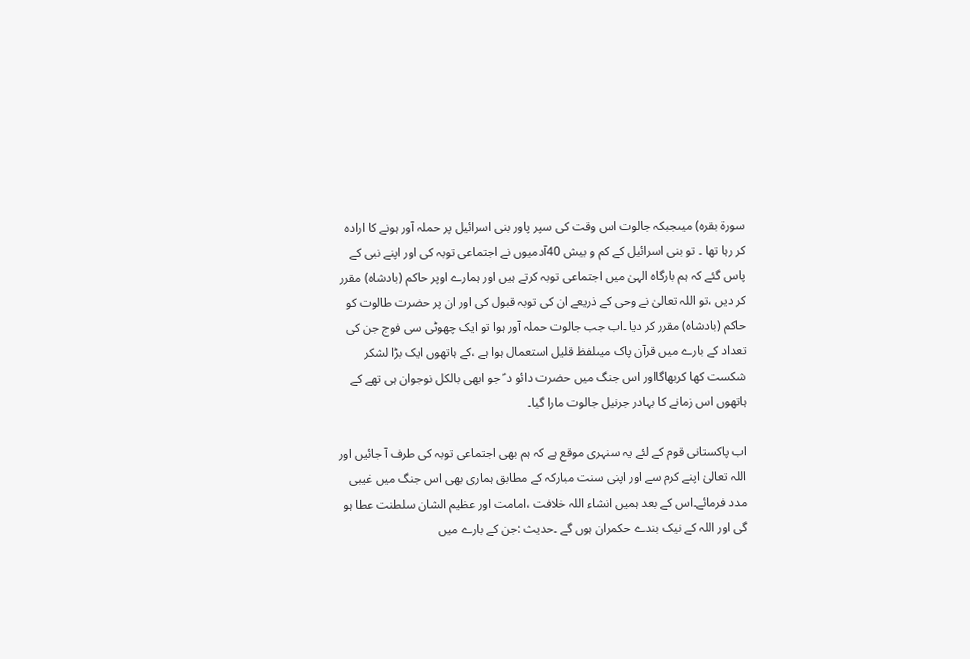سورۃ بقرہ) میںجبکہ جالوت اس وقت کی سپر پاور بنی اسرائیل پر حملہ آور ہونے کا ارادہ کر رہا تھا ۔ تو بنی اسرائیل کے کم و بیش 40آدمیوں نے اجتماعی توبہ کی اور اپنے نبی کے پاس گئے کہ ہم بارگاہ الہیٰ میں اجتماعی توبہ کرتے ہیں اور ہمارے اوپر حاکم (بادشاہ) مقرر کر دیں ،تو اللہ تعالیٰ نے وحی کے ذریعے ان کی توبہ قبول کی اور ان پر حضرت طالوت کو حاکم (بادشاہ) مقرر کر دیا ۔اب جب جالوت حملہ آور ہوا تو ایک چھوٹی سی فوج جن کی تعداد کے بارے میں قرآن پاک میںلفظ قلیل استعمال ہوا ہے ،کے ہاتھوں ایک بڑا لشکر شکست کھا کربھاگااور اس جنگ میں حضرت دائو د ؑ جو ابھی بالکل نوجوان ہی تھے کے ہاتھوں اس زمانے کا بہادر جرنیل جالوت مارا گیا۔

اب پاکستانی قوم کے لئے یہ سنہری موقع ہے کہ ہم بھی اجتماعی توبہ کی طرف آ جائیں اور اللہ تعالیٰ اپنے کرم سے اور اپنی سنت مبارکہ کے مطابق ہماری بھی اس جنگ میں غیبی مدد فرمائے۔اس کے بعد ہمیں انشاء اللہ خلافت ،امامت اور عظیم الشان سلطنت عطا ہو گی اور اللہ کے نیک بندے حکمران ہوں گے ۔حدیث :جن کے بارے میں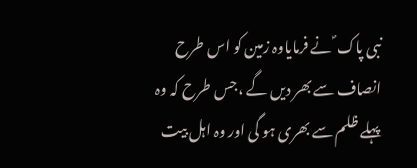نبی پاک ؐ نے فرمایاوہ زمین کو اس طرح انصاف سے بھر دیں گے ،جس طرح کہ وہ پہلے ظلم سے بھری ہو گی اور وہ اہل بیت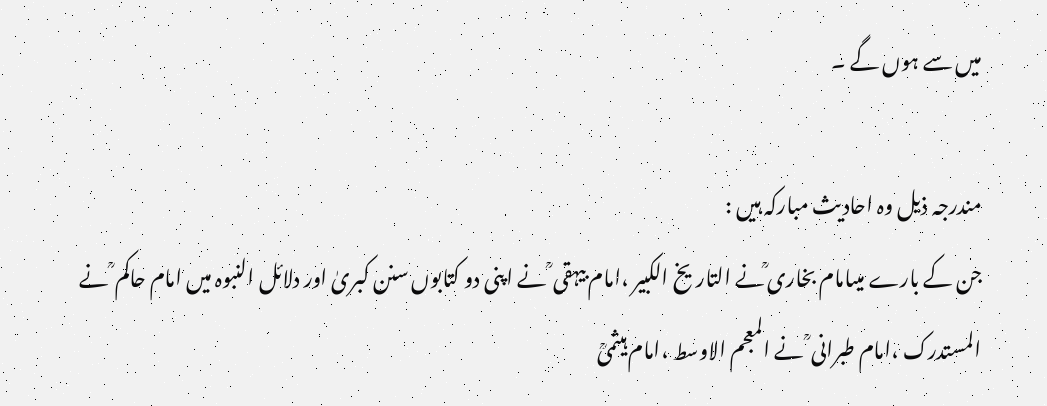میں سے ہوں گے ۔

مندرجہ ذیل وہ احادیث مبارکہ ہیں :
جن کے بارے میںامام بخاری ؒنے التاریخ الکبیر ،امام بیہقی ؒ نے اپنی دو کتابوں سنن کبریٰ اور دلائل النبوہ میں امام حاکم ؒ نے المستدرک ،امام طبرانی ؒ نے المعجم الاوسط ،امام ہیثمیؒ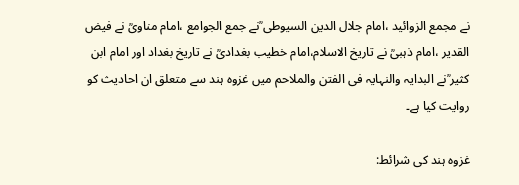نے مجمع الزوائید ،امام جلال الدین السیوطی ؒنے جمع الجوامع ،امام مناویؒ نے فیض القدیر ،امام ذہبیؒ نے تاریخ الاسلام،امام خطیب بغدادیؒ نے تاریخ بغداد اور امام ابن کثیر ؒنے البدایہ والنہایہ فی الفتن والملاحم میں غزوہ ہند سے متعلق ان احادیث کو روایت کیا ہے۔

غزوہ ہند کی شرائط: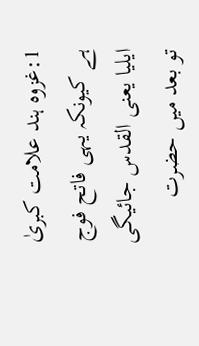1:غزوہ ہند علامت کبریٰ ہے کیونکہ یہی فاتح فوج ایلیا یعنی القدس جائیگی تو بعد میں حضرت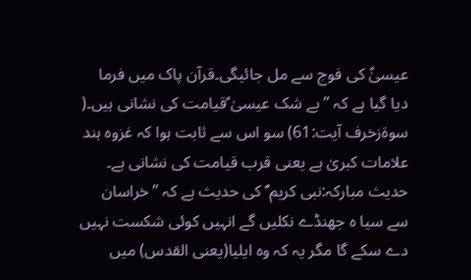عیسیٰؑ کی فوج سے مل جائیگی۔قرآن پاک میں فرما دیا گیا ہے کہ ’’بے شک عیسیٰ ؑقیامت کی نشانی ہیں۔( سوۃزخرف آیت:61) سو اس سے ثابت ہوا کہ غزوہ ہند علامات کبریٰ ہے یعنی قرب قیامت کی نشانی ہے۔
حدیث مبارکہ:نبی کریم ؐ کی حدیث ہے کہ ’’خراسان سے سیا ہ جھنڈے نکلیں گے انہیں کوئی شکست نہیں دے سکے گا مگر یہ کہ وہ ایلیا(یعنی القدس) میں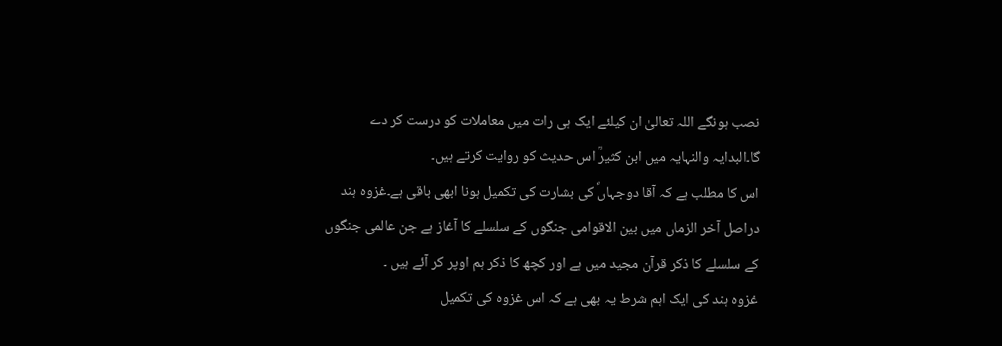نصب ہونگے اللہ تعالیٰ ان کیلئے ایک ہی رات میں معاملات کو درست کر دے گا۔البدایہ والنہایہ میں ابن کثیرؒ اس حدیث کو روایت کرتے ہیں۔
اس کا مطلب ہے کہ آقا دوجہاںؐ کی بشارت کی تکمیل ہونا ابھی باقی ہے۔غزوہ ہند دراصل آخر الزماں میں بین الاقوامی جنگوں کے سلسلے کا آغاز ہے جن عالمی جنگوں کے سلسلے کا ذکر قرآن مجید میں ہے اور کچھ کا ذکر ہم اوپر کر آئے ہیں ۔
غزوہ ہند کی ایک اہم شرط یہ بھی ہے کہ اس غزوہ کی تکمیل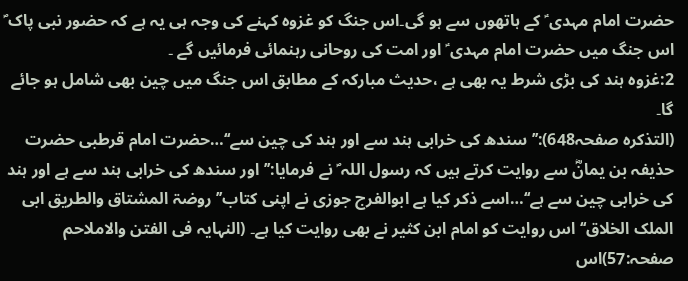حضرت امام مہدی ؑ کے ہاتھوں سے ہو گی۔اس جنگ کو غزوہ کہنے کی وجہ ہی یہ ہے کہ حضور نبی پاک ؐ اس جنگ میں حضرت امام مہدی ؑ اور امت کی روحانی رہنمائی فرمائیں گے ۔
2:غزوہ ہند کی بڑی شرط یہ بھی ہے ،حدیث مبارکہ کے مطابق اس جنگ میں چین بھی شامل ہو جائے گا۔
(التذکرہ صفحہ648):’’سندھ کی خرابی ہند سے اور ہند کی چین سے‘‘…حضرت امام قرطبی حضرت حذیفہ بن یمانؓ سے روایت کرتے ہیں کہ رسول اللہ ؐ نے فرمایا:’’اور سندھ کی خرابی ہند سے ہے اور ہند کی خرابی چین سے ہے‘‘…اسے ذکر کیا ہے ابوالفرج جوزی نے اپنی کتاب’’ روضۃ المشتاق والطریق ابی الملک الخلاق‘‘ اس روایت کو امام ابن کثیر نے بھی روایت کیا ہے۔ (النہایہ فی الفتن والاملاحم صفحہ:57)اس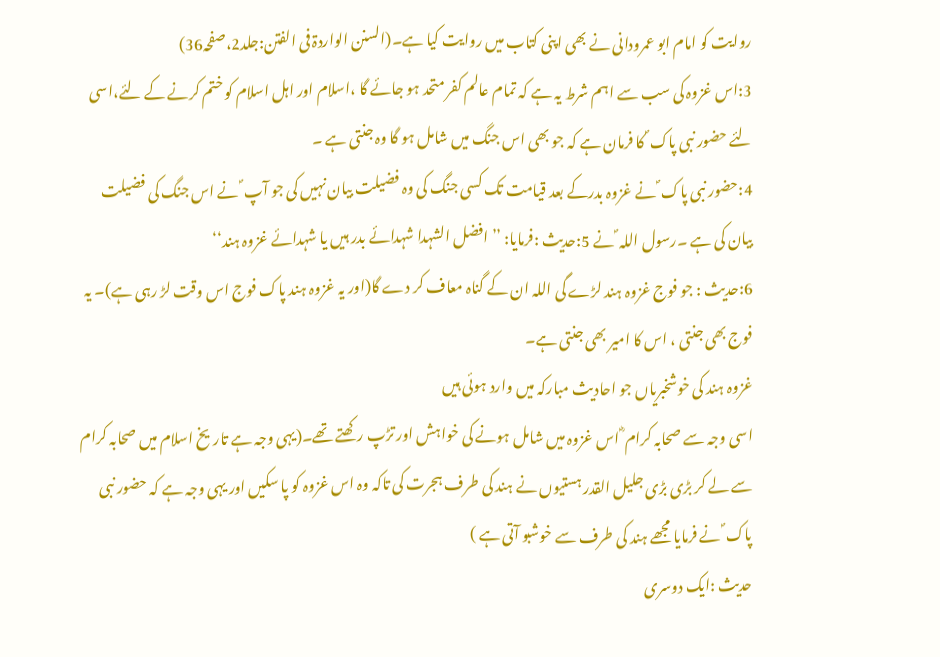روایت کو امام ابو عمرودانی نے بھی اپنی کتاب میں روایت کیا ہے۔(السنن الواردۃ فی الفتن:جلد2،صفحہ36)
3:اس غزوہ کی سب سے اہم شرط یہ ہے کہ تمام عالم کفر متحد ہو جائے گا ،اسلام اور اہل اسلام کو ختم کرنے کے لئے،اسی لئے حضور نبی پاک ؐ کا فرمان ہے کہ جو بھی اس جنگ میں شامل ہو گا وہ جنتی ہے ۔
4:حضور نبی پاک ؐ نے غزوہ بدرکے بعد قیامت تک کسی جنگ کی وہ فضیلت بیان نہیں کی جو آپ ؐ نے اس جنگ کی فضیلت بیان کی ہے ۔رسول اللہ ؐ نے 5:حدیث :فرمایا: ’’ افضل الشہدا شہدائے بدر ہیں یا شہدائے غزوہ ہند‘‘
6:حدیث : جو فوج غزوہ ہند لڑے گی اللہ ان کے گناہ معاف کر دے گا(اور یہ غزوہ ہند پاک فوج اس وقت لڑ رہی ہے)۔ یہ فوج بھی جنتی ، اس کا امیر بھی جنتی ہے۔
غزوہ ہند کی خوشخبریاں جو احادیث مبارکہ میں وارد ہوئی ہیں
اسی وجہ سے صحابہ کرام ؓ اس غزوہ میں شامل ہونے کی خواہش اور تڑپ رکھتے تھے۔(یہی وجہ ہے تاریخ اسلام میں صحابہ کرام سے لے کر بڑی بڑی جلیل القدر ہستیوں نے ہند کی طرف ہجرت کی تاکہ وہ اس غزوہ کو پا سکیں اور یہی وجہ ہے کہ حضور نبی پاک ؐ نے فرمایا مجھے ہند کی طرف سے خوشبو آتی ہے )
حدیث :ایک دوسری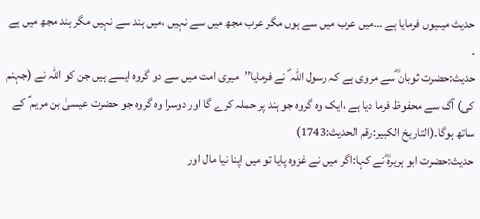حدیث میںیوں فرمایا ہے …میں عرب میں سے ہوں مگر عرب مجھ میں سے نہیں ،میں ہند سے نہیں مگر ہند مجھ میں ہے ۔
حدیث:حضرت ثوبان ؓسے مروی ہے کہ رسول اللہ ؐ نے فرمایا’’میری امت میں سے دو گروہ ایسے ہیں جن کو اللہ نے (جہنم کی) آگ سے محفوظ فرما دیا ہے ،ایک وہ گروہ جو ہند پر حملہ کرے گا اور دوسرا وہ گروہ جو حضرت عیسیٰ بن مریم ؑ کے ساتھ ہوگا۔(التاریخ الکبیر:رقم الحدیث:1743)
حدیث:حضرت ابو ہریرہؓ نے کہا:اگر میں نے غزوہ پایا تو میں اپنا نیا مال اور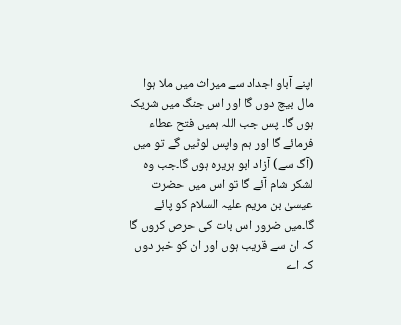اپنے آباو اجداد سے میراث میں ملا ہوا مال بیچ دوں گا اور اس جنگ میں شریک ہوں گا۔ پس جب اللہ ہمیں فتح عطاء فرمائے گا اور ہم واپس لوٹیں گے تو میں (آگ سے) آزاد ابو ہریرہ ہوں گا۔جب وہ لشکر شام آئے گا تو اس میں حضرت عیسیٰ بن مریم علیہ السلام کو پائے گا۔میں ضرور اس بات کی حرص کروں گا کہ ان سے قریب ہوں اور ان کو خبر دوں کہ اے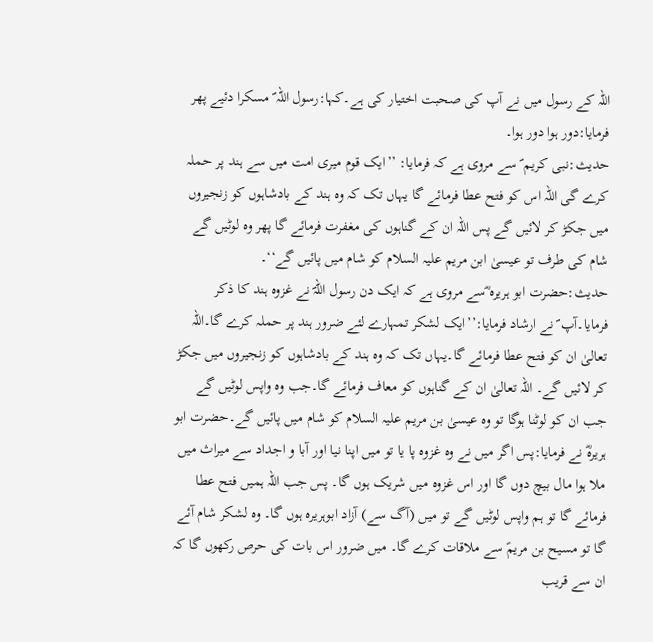اللہ کے رسول میں نے آپ کی صحبت اختیار کی ہے۔کہا:رسول اللہ ؐ مسکرا دئیے پھر فرمایا:دور ہوا دور ہوا۔
حدیث:نبی کریم ؐ سے مروی ہے کہ فرمایا: ’’ایک قوم میری امت میں سے ہند پر حملہ کرے گی اللہ اس کو فتح عطا فرمائے گا یہاں تک کہ وہ ہند کے بادشاہوں کو زنجیروں میں جکڑ کر لائیں گے پس اللہ ان کے گناہوں کی مغفرت فرمائے گا پھر وہ لوٹیں گے شام کی طرف تو عیسیٰ ابن مریم علیہ السلام کو شام میں پائیں گے‘‘۔
حدیث:حضرت ابو ہریرہ ؓسے مروی ہے کہ ایک دن رسول اللہؐ نے غزوہ ہند کا ذکر فرمایا۔آپ ؐ نے ارشاد فرمایا:’’ایک لشکر تمہارے لئے ضرور ہند پر حملہ کرے گا۔اللہ تعالیٰ ان کو فتح عطا فرمائے گا۔یہاں تک کہ وہ ہند کے بادشاہوں کو زنجیروں میں جکڑ کر لائیں گے۔ اللہ تعالیٰ ان کے گناہوں کو معاف فرمائے گا۔جب وہ واپس لوٹیں گے جب ان کو لوٹنا ہوگا تو وہ عیسیٰ بن مریم علیہ السلام کو شام میں پائیں گے۔حضرت ابو ہریرہؓ نے فرمایا:پس اگر میں نے وہ غزوہ پا یا تو میں اپنا نیا اور آبا و اجداد سے میراث میں ملا ہوا مال بیچ دوں گا اور اس غزوہ میں شریک ہوں گا۔ پس جب اللہ ہمیں فتح عطا فرمائے گا تو ہم واپس لوٹیں گے تو میں (آگ سے) آزاد ابوہریرہ ہوں گا۔ وہ لشکر شام آئے گا تو مسیح بن مریمؑ سے ملاقات کرے گا۔ میں ضرور اس بات کی حرص رکھوں گا کہ ان سے قریب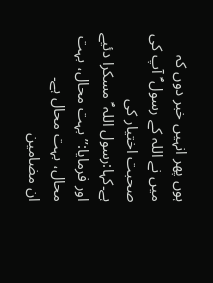ہوں پھر انہیں خبر دوں کہ میں نے اللہ کے رسول ؐ آپ کی صحبت اختیار کی ہے۔کہا:رسول اللہ ؐ مسکرا دئیے اور فرمایا:’’بہت محال، بہت محال، بہت محال ہے۔
ان مضامین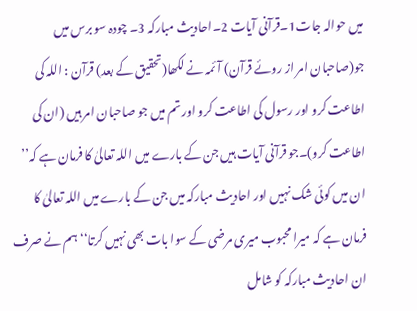میں حوالہ جات1۔قرآنی آیات 2۔احادیث مبارکہ 3۔ چودہ سو برس میں جو(صاحبان امر از روئے قرآن) آئمہ نے لکھا(تحقیق کے بعد) قرآن : اللہ کی اطاعت کرو اور رسول کی اطاعت کرو اور تم میں جو صاحبان امر ہیں (ان کی اطاعت کرو)۔جو قرآنی آیات ہیں جن کے بارے میں اللہ تعالیٰ کا فرمان ہے کہ’’ ان میں کوئی شک نہیں اور احادیث مبارکہ میں جن کے بارے میں اللہ تعالیٰ کا فرمان ہے کہ میرا محبوب میری مرضی کے سوا بات بھی نہیں کرتا‘‘ہم نے صرف ان احادیث مبارکہ کو شامل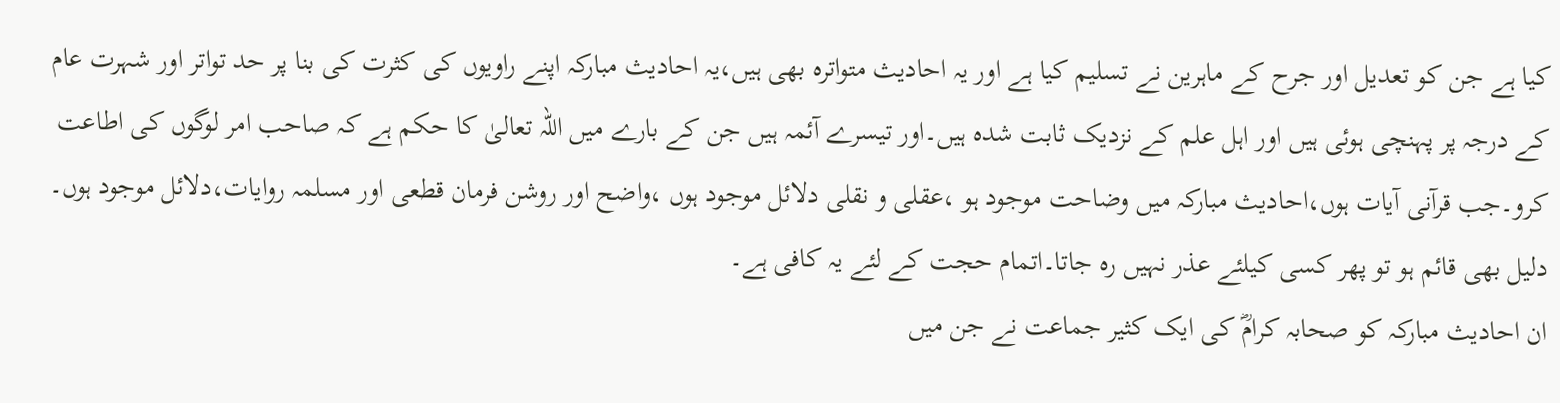کیا ہے جن کو تعدیل اور جرح کے ماہرین نے تسلیم کیا ہے اور یہ احادیث متواترہ بھی ہیں،یہ احادیث مبارکہ اپنے راویوں کی کثرت کی بنا پر حد تواتر اور شہرت عام کے درجہ پر پہنچی ہوئی ہیں اور اہل علم کے نزدیک ثابت شدہ ہیں۔اور تیسرے آئمہ ہیں جن کے بارے میں اللہ تعالیٰ کا حکم ہے کہ صاحب امر لوگوں کی اطاعت کرو۔جب قرآنی آیات ہوں،احادیث مبارکہ میں وضاحت موجود ہو ،عقلی و نقلی دلائل موجود ہوں ،واضح اور روشن فرمان قطعی اور مسلمہ روایات،دلائل موجود ہوں۔ دلیل بھی قائم ہو تو پھر کسی کیلئے عذر نہیں رہ جاتا۔اتمام حجت کے لئے یہ کافی ہے۔
ان احادیث مبارکہ کو صحابہ کرامؓ کی ایک کثیر جماعت نے جن میں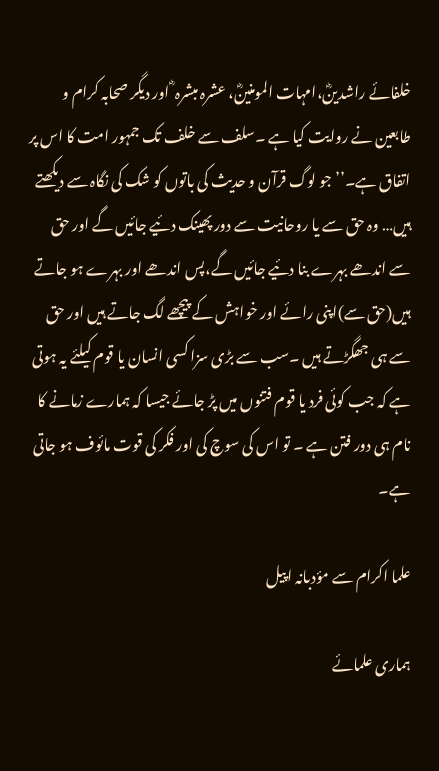خلفائے راشدینؓ،امہات المومنینؓ، عشرہ مبشرہ ؓ اور دیگر صحابہ کرام و طابعین نے روایت کیا ہے ۔سلف سے خلف تک جمہور امت کا اس پر اتفاق ہے۔’’جو لوگ قرآن و حدیث کی باتوں کو شک کی نگاہ سے دیکھتے ہیں… وہ حق سے یا روحانیت سے دور پھینک دئیے جائیں گے اور حق سے اندھے بہرے بنا دئیے جائیں گے،پس اندھے اور بہرے ہو جاتے ہیں(حق سے)اپنی رائے اور خواہش کے پیچھے لگ جاتے ہیں اور حق سے ہی جھگڑتے ہیں ۔سب سے بڑی سزا کسی انسان یا قوم کیلئے یہ ہوتی ہے کہ جب کوئی فرد یا قوم فتنوں میں پڑ جائے جیسا کہ ہمارے زمانے کا نام ہی دور فتن ہے ۔ تو اس کی سوچ کی اور فکر کی قوت مائوف ہو جاتی ہے۔

علما اکرام سے مؤدبانہ اپیل

ہماری علمائے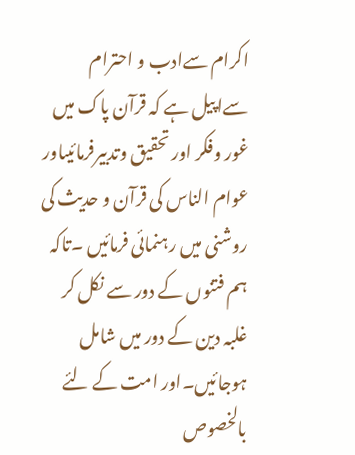اکرام سےادب و احترام سےاپیل ہے کہ قرآن پاک میں غور وفکر اور تحقیق وتدبیرفرمائیںاور عوام الناس کی قرآن و حدیث کی روشنی میں رہنمائی فرمائیں ۔تاکہ ہم فتنوں کے دور سے نکل کر غلبہ دین کے دور میں شامل ہوجائیں۔اور امت کے لئے بالخصوص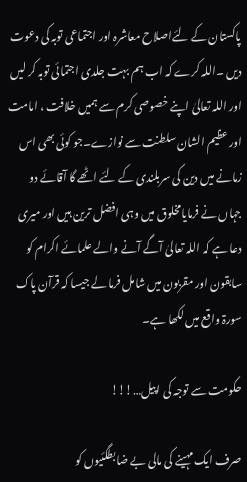پاکستان کے لئےاصلاح معاشرہ اور اجتماعی توبہ کی دعوت دیں ۔اللہ کرے کہ اب ہم بہت جلدی اجتمائی توبہ کر لیں اور اللہ تعالیٰ اپنے خصوصی کرم سے ہمیں خلافت ، امامت اور عظیم الشان سلطنت سے نوازے۔جو کوئی بھی اس زمانے میں دین کی سربلندی کے لئے اٹھے گا آقائے دو جہاں نے فرمایامخلوق میں وہی افضل ترین ہیں اور میری دعا ہے کہ اللہ تعالیٰ آگے آنے والے علمائے اکرام کو سابقون اور مقربون میں شامل فرما لے جیسا کہ قرآن پاک سورۃ واقع میں لکھا ہے۔

حکومت سے توجہ کی اپیل…!!!

صرف ایک مہینے کی مالی بے ضابطگئیوں کو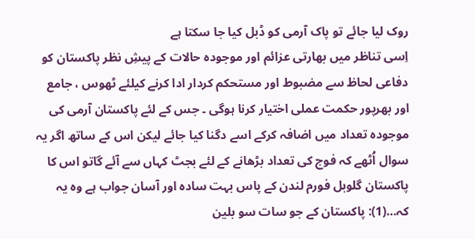روک لیا جائے تو پاک آرمی کو ڈبل کیا جا سکتا ہے
اِسی تناظر میں بھارتی عزائم اور موجودہ حالات کے پیشِ نظر پاکستان کو دفاعی لحاظ سے مضبوط اور مستحکم کردار ادا کرنے کیلئے ٹھوس ، جامع اور بھرپور حکمت عملی اختیار کرنا ہوگی ۔ جس کے لئے پاکستان آرمی کی موجودہ تعداد میں اضافہ کرکے اسے دگنا کیا جائے لیکن اس کے ساتھ اگر یہ سوال اُٹھے کہ فوج کی تعداد بڑھانے کے لئے بجٹ کہاں سے آئے گاتو اس کا پاکستان گلوبل فورم لندن کے پاس بہت سادہ اور آسان جواب ہے وہ یہ کہ…(1): پاکستان کے جو سات سو بلین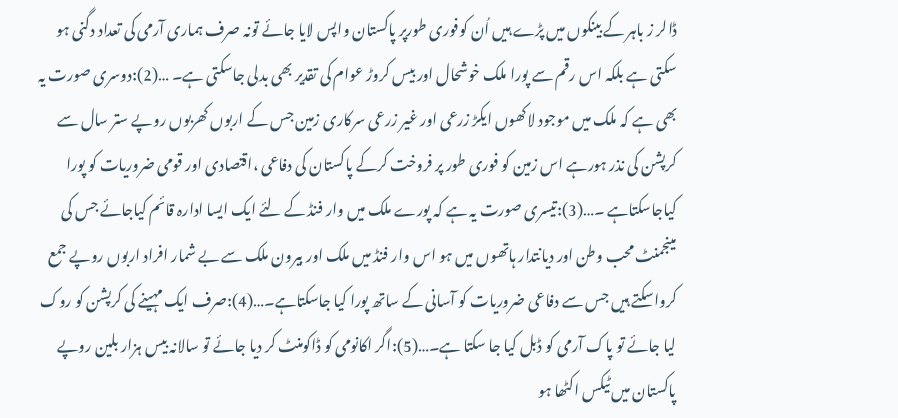ڈالر ز باہر کے بینکوں میں پڑے ہیں اُن کوفوری طورپر پاکستان واپس لایا جائے تونہ صرف ہماری آرمی کی تعداد دگنی ہو سکتی ہے بلکہ اس رقم سے پورا ملک خوشحال اور بیس کروڑ عوام کی تقدیر بھی بدلی جاسکتی ہے۔ …(2):دوسری صورت یہ بھی ہے کہ ملک میں موجود لاکھوں ایکڑ زرعی اور غیر زرعی سرکاری زمین جس کے اربوں کھربوں روپے ستر سال سے کرپشن کی نذر ہورہے اس زمین کو فوری طور پر فروخت کرکے پاکستان کی دفاعی ،اقتصادی اور قومی ضروریات کو پورا کیاجاسکتاہے ۔…(3):تیسری صورت یہ ہے کہ پورے ملک میں وار فنڈ کے لئے ایک ایسا ادارہ قائم کیاجائے جس کی مینجمنٹ محب وطن اور دیانتدار ہاتھوں میں ہو اس وار فنڈ میں ملک اور بیرون ملک سے بے شمار افراد اربوں روپے جمع کرواسکتے ہیں جس سے دفاعی ضروریات کو آسانی کے ساتھ پورا کیا جاسکتاہے۔…(4):صرف ایک مہینے کی کرپشن کو روک لیا جائے تو پاک آرمی کو ڈبل کیا جا سکتا ہے۔…(5):اگر اکانومی کو ڈاکومنٹ کر دیا جائے تو سالانہ بیس ہزار بلین روپے پاکستان میں ٹیکس اکٹھا ہو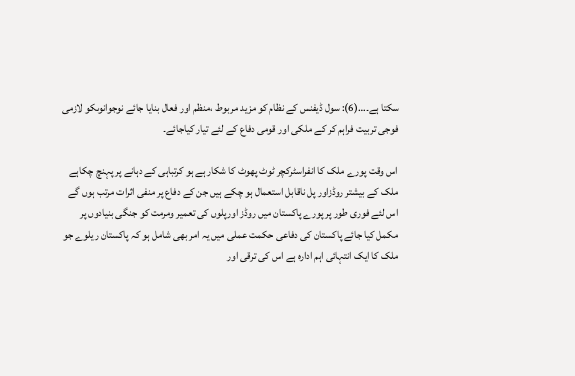سکتا ہے۔…(6): سول ڈیفنس کے نظام کو مزید مربوط ،منظم اور فعال بنایا جائے نوجوانوںکو لازمی فوجی تربیت فراہم کر کے ملکی اور قومی دفاع کے لئے تیار کیاجائے۔

اس وقت پورے ملک کا انفراسٹرکچر ٹوٹ پھوٹ کا شکار ہے ہو کرتباہی کے دہانے پر پہنچ چکاہے ملک کے بیشتر روڈزاور پل ناقابل استعمال ہو چکے ہیں جن کے دفاع پر منفی اثرات مرتب ہوں گے اس لئے فوری طور پر پورے پاکستان میں روڈز اورپلوں کی تعمیر ومرمت کو جنگی بنیادوں پر مکمل کیا جائے پاکستان کی دفاعی حکمت عملی میں یہ امر بھی شامل ہو کہ پاکستان ریلوے جو ملک کا ایک انتہائی اہم ادارہ ہے اس کی ترقی اور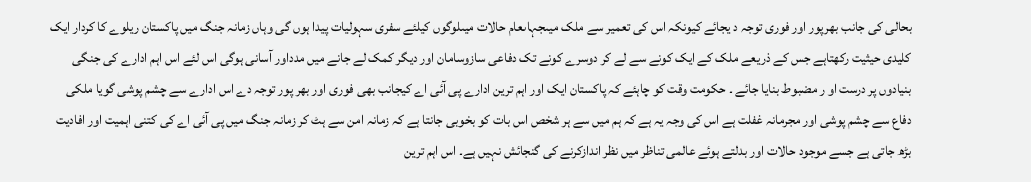بحالی کی جانب بھرپور اور فوری توجہ د یجائے کیونکہ اس کی تعمیر سے ملک میںجہاںعام حالات میںلوگوں کیلئے سفری سہولیات پیدا ہوں گی وہاں زمانہ جنگ میں پاکستان ریلوے کا کردار ایک کلیدی حیثیت رکھتاہے جس کے ذریعے ملک کے ایک کونے سے لے کر دوسرے کونے تک دفاعی سازوسامان اور دیگر کمک لے جانے میں مدداور آسانی ہوگی اس لئے اس اہم ادارے کی جنگی بنیادوں پر درست او ر مضبوط بنایا جائے ۔ حکومت وقت کو چاہئے کہ پاکستان ایک اور اہم ترین ادارے پی آئی اے کیجانب بھی فوری اور بھر پور توجہ دے اس ادارے سے چشم پوشی گویا ملکی دفاع سے چشم پوشی اور مجرمانہ غفلت ہے اس کی وجہ یہ ہے کہ ہم میں سے ہر شخص اس بات کو بخوبی جانتا ہے کہ زمانہ امن سے ہٹ کر زمانہ جنگ میں پی آئی اے کی کتنی اہمیت اور افادیت بڑھ جاتی ہے جسے موجود حالات اور بدلتے ہوئے عالمی تناظر میں نظر اندازکرنے کی گنجائش نہیں ہے۔ اس اہم ترین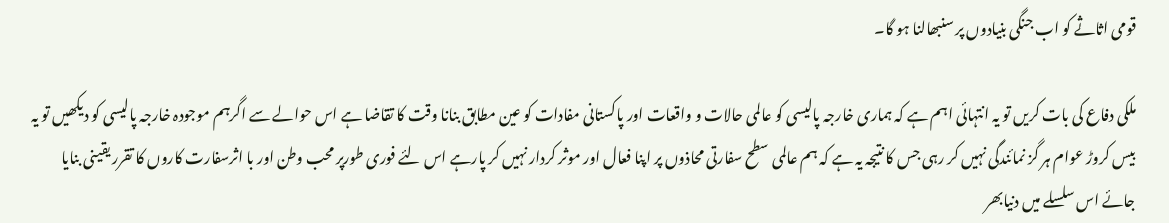قومی اثاثے کو اب جنگی بنیادوں پر سنبھالنا ہو گا۔

ملکی دفاع کی بات کریں تو یہ انتہائی اہم ہے کہ ہماری خارجہ پالیسی کو عالمی حالات و واقعات اور پاکستانی مفادات کو عین مطابق بنانا وقت کا تقاضا ہے اس حوالے سے اگرہم موجودہ خارجہ پالیسی کو دیکھیں تو یہ بیس کروڑ عوام ہر گز نمائندگی نہیں کر رہی جس کا نتیجہ یہ ہے کہ ہم عالمی سطح سفارتی محاذوں پر اپنا فعال اور موثر کردار نہیں کر پارہے اس لئے فوری طورپر محب وطن اور با اثرسفارت کاروں کا تقرر یقینی بنایا جائے اس سلسلے میں دنیابھر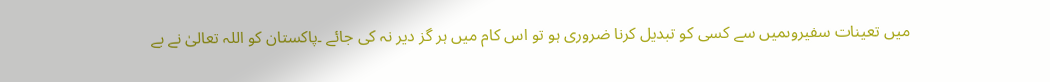میں تعینات سفیروںمیں سے کسی کو تبدیل کرنا ضروری ہو تو اس کام میں ہر گز دیر نہ کی جائے ۔پاکستان کو اللہ تعالیٰ نے بے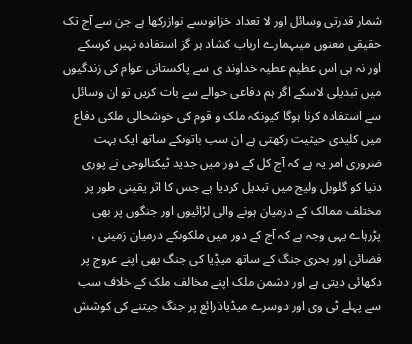شمار قدرتی وسائل اور لا تعداد خزانوںسے نوازرکھا ہے جن سے آج تک حقیقی معنوں میںہمارے ارباب کشاد ہر گز استفادہ نہیں کرسکے اور نہ ہی اس عظیم عطیہ خداوند ی سے پاکستانی عوام کی زندگیوں میں تبدیلی لاسکے اگر ہم دفاعی حوالے سے بات کریں تو ان وسائل سے استفادہ کرنا ہوگا کیونکہ ملک و قوم کی خوشحالی ملکی دفاع میں کلیدی حیثیت رکھتی ہے ان سب باتوںکے ساتھ ایک بہت ضروری امر یہ ہے کہ آج کل کے دور میں جدید ٹیکنالوجی نے پوری دنیا کو گلوبل ولیج میں تبدیل کردیا ہے جس کا اثر یقینی طور پر مختلف ممالک کے درمیان ہونے والی لڑائیوں اور جنگوں پر بھی پڑرہاے یہی وجہ ہے کہ آج کے دور میں ملکوںکے درمیان زمینی ، فضائی اور بحری جنگ کے ساتھ میڈٖیا کی جنگ بھی اپنے عروج پر دکھائی دیتی ہے اور دشمن ملک اپنے مخالف ملک کے خلاف سب سے پہلے ٹی وی اور دوسرے میڈیاذرائع پر جنگ جیتنے کی کوشش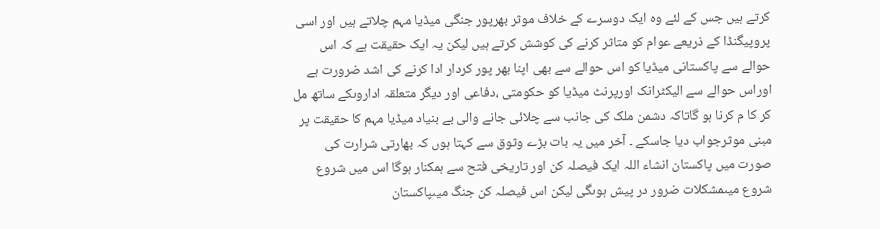کرتے ہیں جس کے لئے وہ ایک دوسرے کے خلاف موثر بھرپور جنگی میڈیا مہم چلاتے ہیں اور اسی پروپیگنڈا کے ذریعے عوام کو متاثر کرنے کی کوشش کرتے ہیں لیکن یہ ایک حقیقت ہے کہ اس حوالے سے پاکستانی میڈیا کو اس حوالے سے بھی اپنا بھر پور کردار ادا کرنے کی اشد ضرورت ہے اوراس حوالے سے الیکٹرانک اورپرنٹ میڈیا کو حکومتی ،دفاعی اور دیگر متعلقہ اداروںکے ساتھ مل کر کا م کرنا ہو گاتاکہ دشمن ملک کی جانب سے چلائی جانے والی بے بنیاد میڈیا مہم کا حقیقت پر مبنی موثرجواب دیا جاسکے ۔ آخر میں یہ بات بڑے وثوق سے کہتا ہوں کہ بھارتی شرارت کی صورت میں پاکستان انشاء اللہ ایک فیصلہ کن اور تاریخی فتح سے ہمکنار ہوگا اس میں شروع شروع میںمشکلات ضرور در پیش ہوںگی لیکن اس فیصلہ کن جنگ میںپاکستان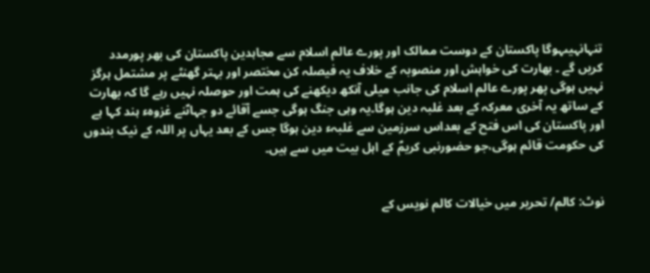تنہانہیںہوگا پاکستان کے دوست ممالک اور پورے عالم اسلام سے مجاہدین پاکستان کی بھر پورمدد کریں گے ۔ بھارت کی خواہش اور منصوبہ کے خلاف یہ فیصلہ کن مختصر اور بہتر گھنٹے پر مشتمل ہرگز نہیں ہوگی پھر پورے عالم اسلام کی جانب میلی آنکھ دیکھنے کی ہمت اور حوصلہ نہیں رہے گا کہ بھارت کے ساتھ یہ آخری معرکہ کے بعد غلبہ دین ہوگا۔یہ وہی جنگ ہوگی جسے آقائے دو جہاںؐنے غزوہء ہند کہا ہے اور پاکستان کی اس فتح کے بعداس سرزمین سے غلبہء دین ہوگا جس کے بعد یہاں پر اللہ کے نیک بندوں کی حکومت قائم ہوگی،جو حضورنبی کریمؐ کے اہل بیت میں سے ہیں۔


نوٹ: کالم/ تحریر میں خیالات کالم نویس کے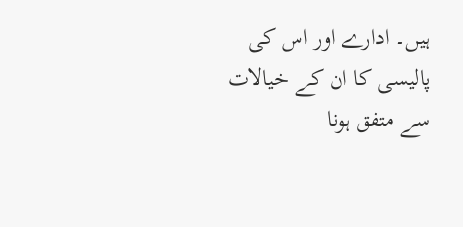ہیں۔ ادارے اور اس کی پالیسی کا ان کے خیالات سے متفق ہونا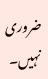ضروری نہیں۔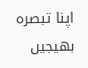اپنا تبصرہ بھیجیں